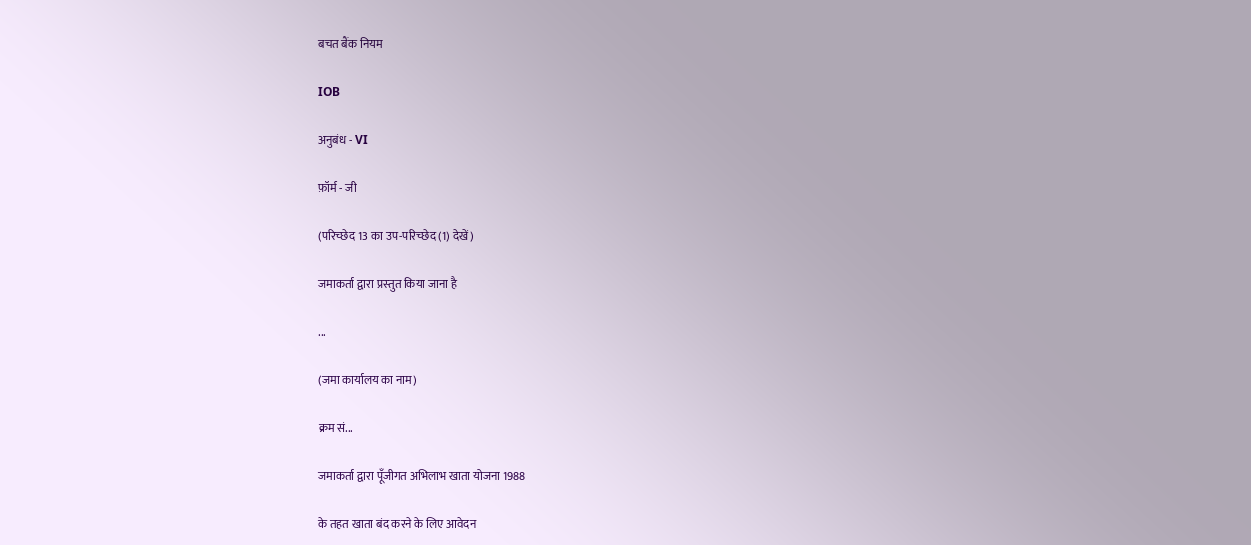बचत बैंक नियम

IOB

अनुबंध - VI

फ़ॉर्म - जी

(परिच्‍छेद 13 का उप-परिच्‍छेद (1) देखें)

जमाकर्ता द्वारा प्रस्‍तुत किया जाना है

...

(जमा कार्यालय का नाम)

क्रम सं...

जमाकर्ता द्वारा पूँजीगत अभिलाभ खाता योजना 1988

के तहत खाता बंद करने के लिए आवेदन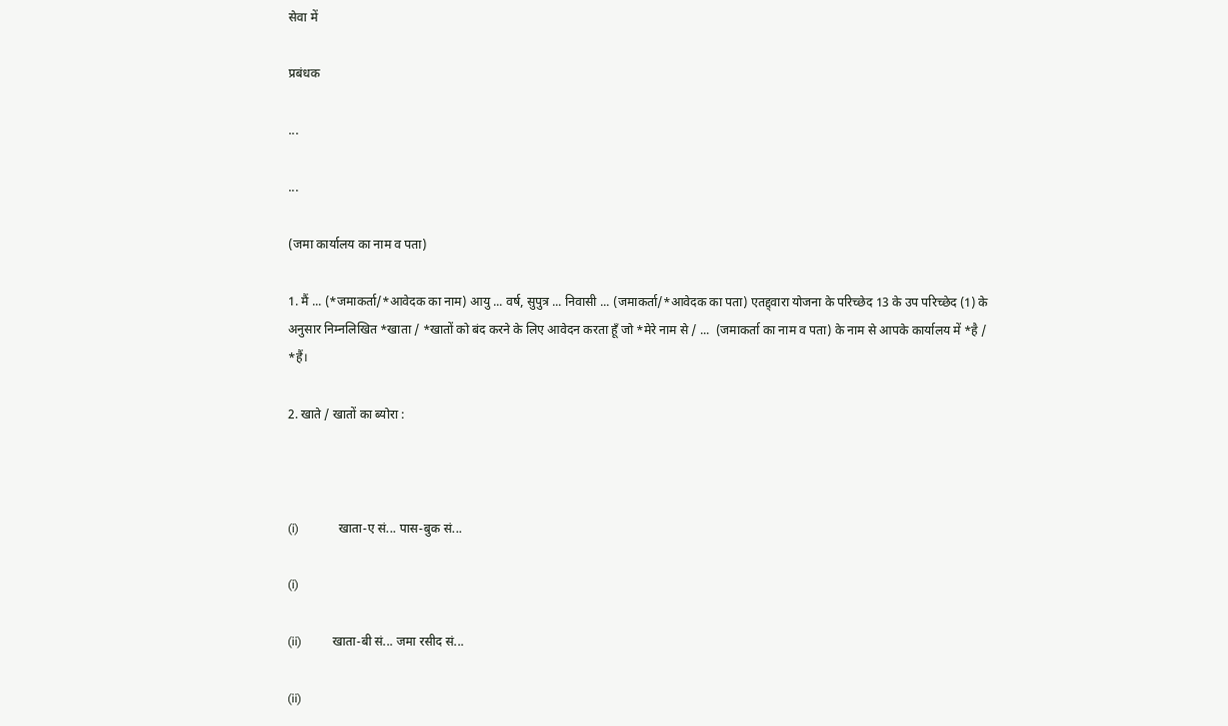सेवा में

प्रबंधक

...

...

(जमा कार्यालय का नाम व पता)

1. मैं ... (*जमाकर्ता/*आवेदक का नाम) आयु ... वर्ष, सुपुत्र ... निवासी ... (जमाकर्ता/*आवेदक का पता) एतद्द्वारा योजना के परिच्‍छेद 13 के उप परिच्‍छेद (1) के अनुसार निम्‍नलिखित *खाता / *खातों को बंद करने के लिए आवेदन करता हूँ जो *मेरे नाम से / ...  (जमाकर्ता का नाम व पता) के नाम से आपके कार्यालय में *है / *हैं।

2. खाते / खातों का ब्‍योरा :



(i)             खाता-ए सं... पास-बुक सं...

(i)

(ii)          खाता-बी सं... जमा रसीद सं...

(ii)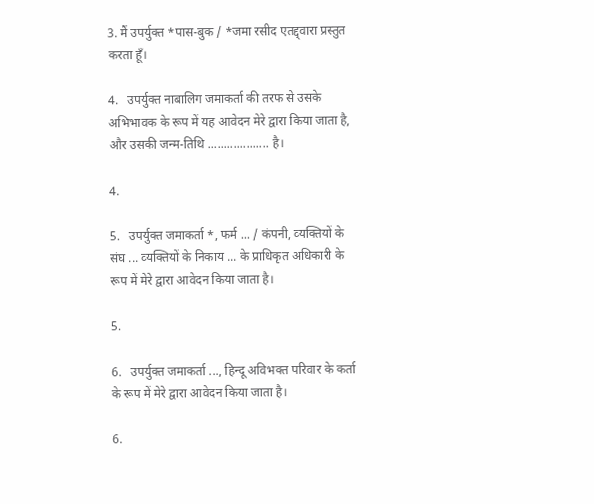3. मैं उपर्युक्‍त *पास-बुक / *जमा रसीद एतद्द्वारा प्रस्‍तुत करता हूँ।

4.   उपर्युक्‍त नाबालिग जमाकर्ता की तरफ से उसके अभिभावक के रूप में यह आवेदन मेरे द्वारा किया जाता है, और उसकी जन्‍म-तिथि ................... है।

4.

5.   उपर्युक्‍त जमाकर्ता *, फर्म ... / कंपनी, व्‍यक्तियों के संघ ... व्‍यक्तियों के निकाय ... के प्राधिकृत अधिकारी के रूप में मेरे द्वारा आवेदन किया जाता है।

5.

6.   उपर्युक्‍त जमाकर्ता ..., हिन्‍दू अविभक्‍त परिवार के कर्ता के रूप में मेरे द्वारा आवेदन किया जाता है।

6.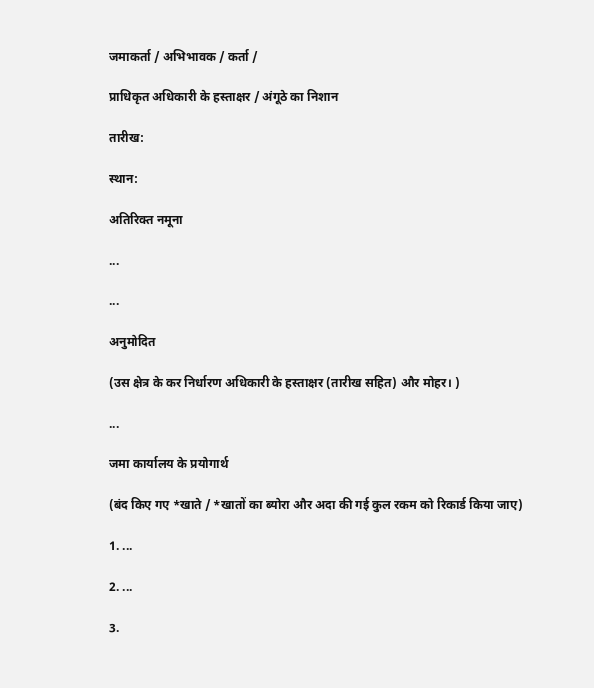जमाकर्ता / अभिभावक / कर्ता /

प्राधिकृत अधिकारी के हस्‍ताक्षर / अंगूठे का निशान

तारीख:

स्‍थान:

अतिरिक्‍त नमूना

...

...

अनुमोदित

(उस क्षेत्र के कर निर्धारण अधिकारी के हस्‍ताक्षर (तारीख सहित) और मोहर। )

...

जमा कार्यालय के प्रयोगार्थ

(बंद किए गए *खाते / *खातों का ब्‍योरा और अदा की गई कुल रकम को रिकार्ड किया जाए)

1. ...

2. ...

3.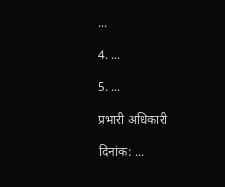...

4. ...

5. ...

प्रभारी अधिकारी

दिनांक: ...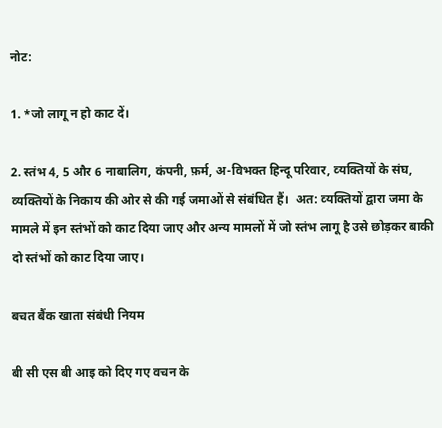नोट:

1. *जो लागू न हो काट दें।

2. स्‍तंभ 4, 5 और 6 नाबालिग, कंपनी, फ़र्म, अ-विभक्‍त हिन्‍दू परिवार, व्‍यक्तियों के संघ, व्‍यक्तियों के निकाय की ओर से की गई जमाओं से संबंधित हैं।  अत: व्‍यक्तियों द्वारा जमा के मामले में इन स्‍तंभों को काट दिया जाए और अन्‍य मामलों में जो स्‍तंभ लागू है उसे छोड़कर बाकी दो स्‍तंभों को काट दिया जाए।

बचत बैंक खाता संबंधी नियम

बी सी एस बी आइ को दिए गए वचन के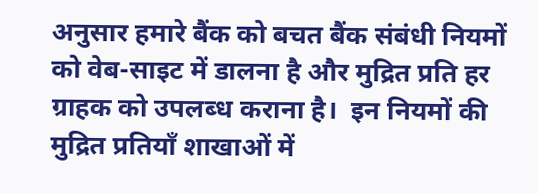अनुसार हमारे बैंक को बचत बैंक संबंधी नियमों को वेब-साइट में डालना है और मुद्रित प्रति हर ग्राहक को उपलब्‍ध कराना है।  इन नियमों की मुद्रित प्रतियॉं शाखाओं में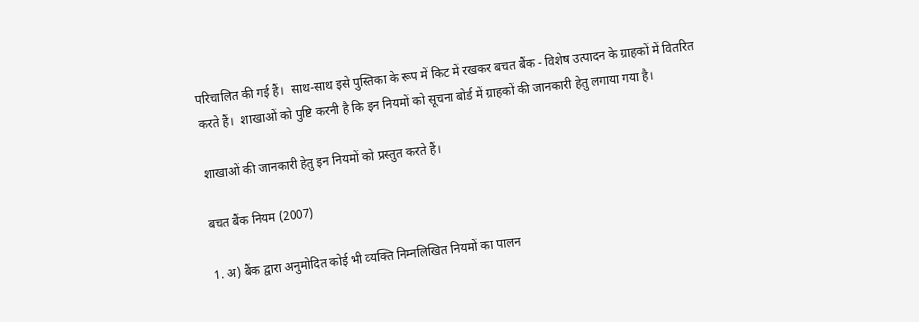परिचालित की गई हैं।  साथ-साथ इसे पुस्तिका के रूप में किट में रखकर बचत बैंक - विशेष उत्‍पादन के ग्राहकों में वितरित करते हैं।  शाखाओं को पुष्टि करनी है कि इन नियमों को सूचना बोर्ड में ग्राहकों की जानकारी हेतु लगाया गया है।

शाखाओं की जानकारी हेतु इन नियमों को प्रस्‍तुत करते हैं।

बचत बैंक नियम (2007)

1. अ) बैंक द्वारा अनुमोदित कोई भी व्‍यक्ति निम्‍नलिखित नियमों का पालन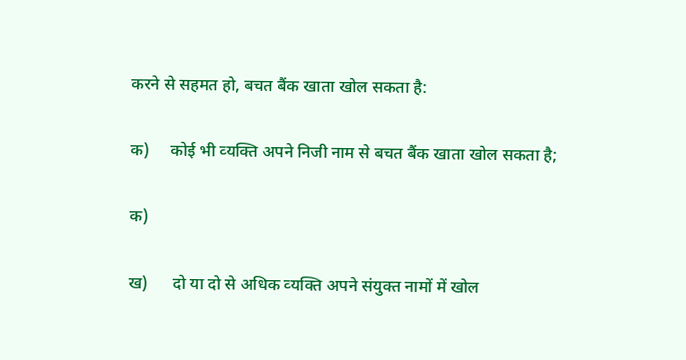करने से सहमत हो, बचत बैंक खाता खोल सकता है:

क)     कोई भी व्‍यक्ति अपने निजी नाम से बचत बैंक खाता खोल सकता है;

क)

ख)      दो या दो से अधिक व्‍यक्ति अपने संयुक्‍त नामों में खोल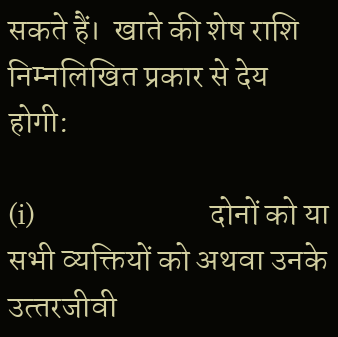सकते हैं।  खाते की शेष राशि निम्‍नलिखित प्रकार से देय होगी:

(i)                         दोनों को या सभी व्‍यक्तियों को अथवा उनके उत्‍तरजीवी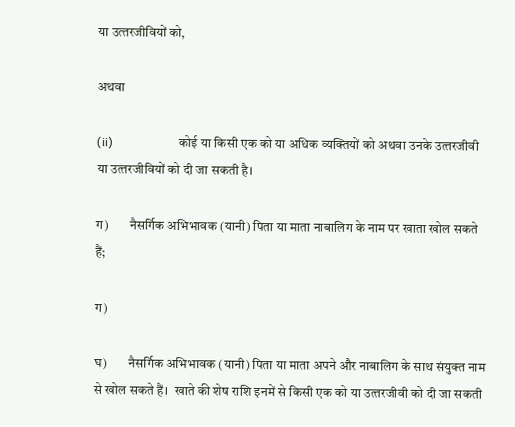या उत्‍तर‍जीवियों को,

अथवा

(ii)                      कोई या किसी एक को या अधिक व्‍यक्तियों को अथवा उनके उत्‍तरजीवी या उत्‍तरजीवियों को दी जा सकती है।

ग)        नैसर्गिक अभिभावक (यानी) पिता या माता नाबालिग के नाम पर खाता खोल सकते हैं;

ग)

घ)        नैसर्गिक अभिभावक (यानी) पिता या माता अपने और नाबालिग के साथ संयुक्‍त नाम से खोल सकते हैं।  खाते की शेष राशि इनमें से किसी एक को या उत्‍तरजीवी को दी जा सकती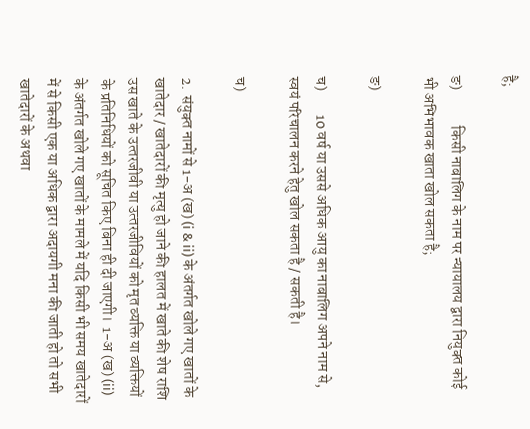है;

ङ)            किसी नाबालिग के नाम पर न्‍यायालय द्वारा नियुक्‍त कोई भी अभिभावक खाता खोल सकता है;

ङ)

च)        10 वर्ष या उससे अधिक आयु का नाबालिग अपने नाम से, स्‍वयं परिचालन करने हेतु खोल सकता है / सकती है।

च)

2.  संयुक्‍त नामों से 1-अ (ख) (i & ii) के अंतर्गत खोले गए खातों के खातेदार / खातेदारों की मृत्‍यु हो जाने की हालत में खाते की शेष राशि उस खाते के उत्‍तरजीवी या उत्‍तरजीवियों को मृत व्‍यक्ति या व्‍यक्तियों के प्रतिनिधियों को सूचित किए बिना ही दी जाएगी।  1-अ (ख) (ii) के अंतर्गत खोले गए खातों के मामले में यदि किसी भी समय खातेदारों में से किसी एक या अधिक द्वारा अदायगी मना की जाती हो तो सभी खातेदारों के अथवा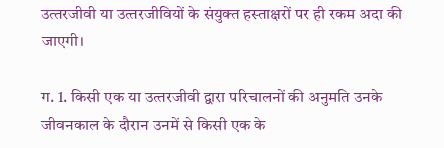उत्‍तरजीवी या उत्‍तरजीवियों के संयुक्‍त हस्‍ताक्षरों पर ही रकम अदा की जाएगी।

ग. 1. किसी एक या उत्‍तरजीवी द्वारा परिचालनों की अनुमति उनके जीवनकाल के दौरान उनमें से किसी एक के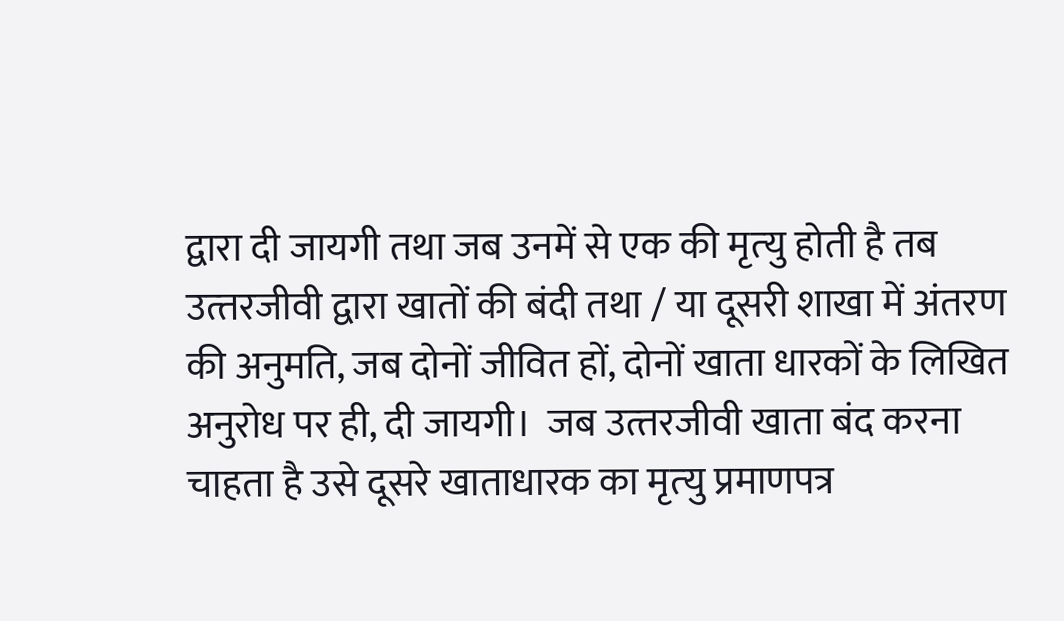द्वारा दी जायगी तथा जब उनमें से एक की मृत्‍यु होती है तब उत्‍तरजीवी द्वारा खातों की बंदी तथा / या दूसरी शाखा में अंतरण की अनुमति, जब दोनों जीवित हों, दोनों खाता धारकों के लिखित अनुरोध पर ही, दी जायगी।  जब उत्‍तरजीवी खाता बंद करना चाहता है उसे दूसरे खाताधारक का मृत्‍यु प्रमाणपत्र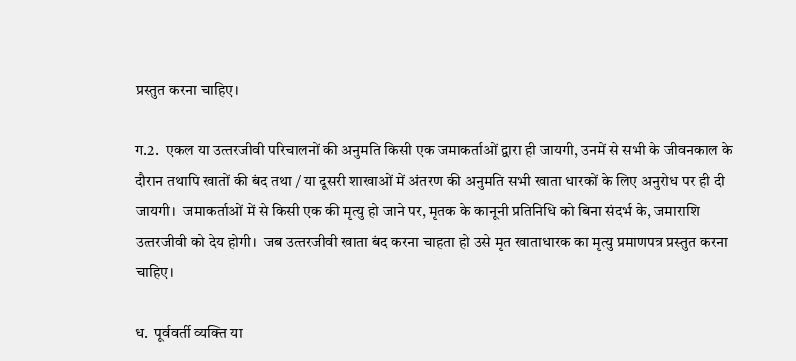प्रस्‍तुत करना चाहिए।

ग.2.  एकल या उत्‍तरजीवी परिचालनों की अनुमति किसी एक जमाकर्ताओं द्वारा ही जायगी, उनमें से सभी के जीवनकाल के दौरान तथापि खातों की बंद तथा / या दूसरी शाखाओं में अंतरण की अनुमति सभी खाता धारकों के लिए अनुरोध पर ही दी जायगी।  जमाकर्ताओं में से किसी एक की मृत्‍यु हो जाने पर, मृतक के कानूनी प्रतिनिधि को बिना संदर्भ के, जमाराशि उत्‍तरजीवी को देय होगी।  जब उत्‍तरजीवी खाता बंद करना चाहता हो उसे मृत खाताधारक का मृत्‍यु प्रमाणपत्र प्रस्‍तुत करना चाहिए।

ध.  पूर्ववर्ती व्‍यक्ति या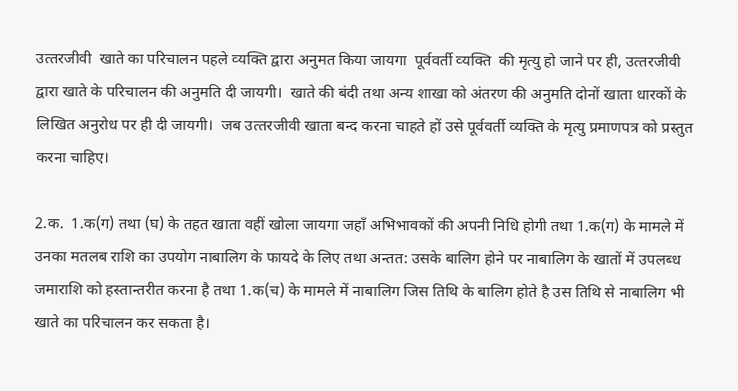उत्‍तरजीवी  खाते का परिचालन पहले व्‍यक्ति द्वारा अनुम‍त किया जायगा  पूर्ववर्ती व्‍यक्ति  की मृत्‍यु हो जाने पर ही, उत्‍तरजीवी द्वारा खाते के परिचालन की अनुमति दी जायगी।  खाते की बंदी तथा अन्य शाखा को अंतरण की अनुमति दोनों खाता धारकों के लिखित अनुरोध पर ही दी जायगी।  जब उत्‍तरजीवी खाता बन्द करना चाहते हों उसे पूर्ववर्ती व्‍यक्ति के मृत्‍यु प्रमाणपत्र को प्रस्‍तुत करना चाहिए।

2.क.  1.क(ग) तथा (घ) के तहत खाता वहीं खोला जायगा जहॉं अभिभावकों की अपनी निधि होगी तथा 1.क(ग) के मामले में उनका मतलब राशि का उपयोग नाबालिग के फायदे के लिए तथा अन्तत: उसके बालिग होने पर नाबालिग के खातों में उपलब्‍ध जमाराशि को हस्‍तान्तरीत करना है तथा 1.क(च) के मामले में नाबालिग जिस तिथि के बालिग होते है उस तिथि से नाबालिग भी खाते का परिचालन कर सकता है।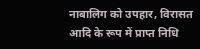नाबालिग को उपहार, विरासत आदि के रूप में प्राप्‍त निधि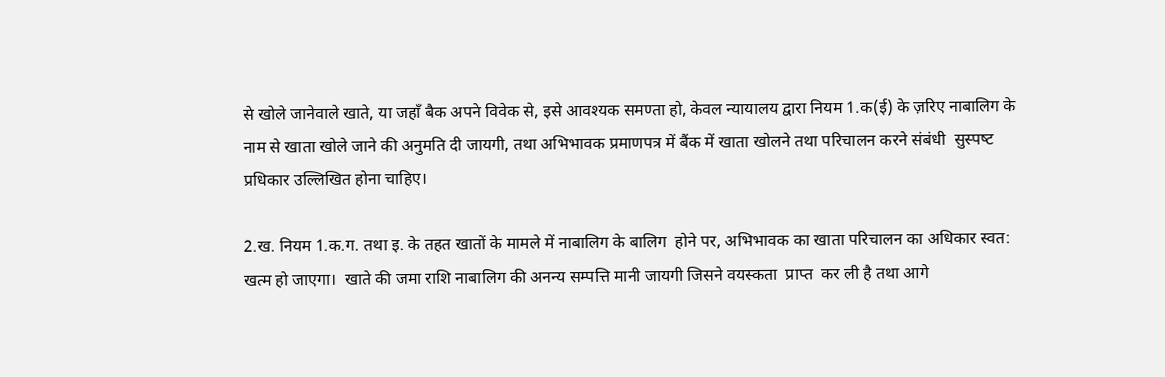से खोले जानेवाले खाते, या जहॉं बैक अपने विवेक से, इसे आवश्‍यक समण्‍ता हो, केवल न्यायालय द्वारा नियम 1.क(ई) के ज़रिए नाबालिग के नाम से खाता खोले जाने की अनुमति दी जायगी, तथा अभिभाव‍क प्रमाणपत्र में बैंक में खाता खोलने तथा परिचालन करने संबंधी  सुस्‍पष्‍ट प्रधिकार उल्लिखित होना चाहिए।

2.ख. नियम 1.क.ग. तथा इ. के तहत खातों के मामले में नाबालिग के बालिग  होने पर, अभिभावक का खाता परिचालन का अधिकार स्‍वत: खत्‍म हो जाएगा।  खाते की जमा राशि नाबालिग की अनन्य सम्‍पत्ति मानी जायगी जिसने वयस्‍कता  प्राप्‍त  कर ली है तथा आगे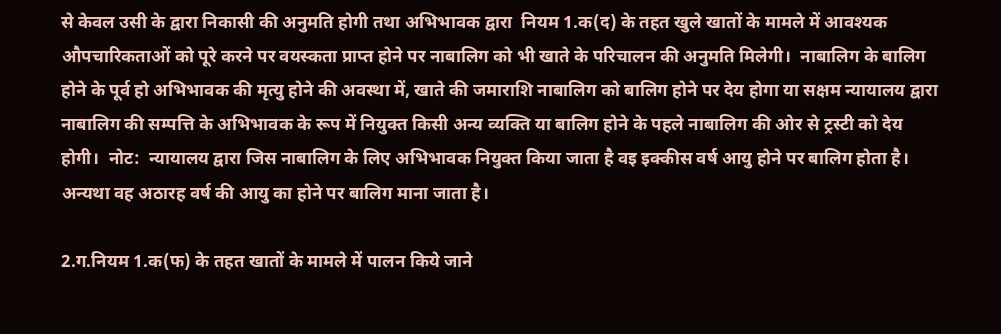से केवल उसी के द्वारा निकासी की अनुमति होगी तथा अभिभावक द्वारा  नियम 1.क(द) के तहत खुले खातों के मामले में आवश्‍यक औपचारिकताओं को पूरे करने पर वयस्‍कता प्राप्‍त होने पर नाबालिग को भी खाते के परिचालन की अनुमति मिलेगी।  नाबालिग के बालिग होने के पूर्व हो अभिभावक की मृत्‍यु होने की अवस्‍था में, खाते की जमाराशि नाबालिग को बालिग होने पर देय होगा या सक्षम न्यायालय द्वारा नाबालिग की सम्‍पत्ति के अभिभावक के रूप में नियुक्‍त किसी अन्य व्‍यक्ति या बालिग होने के पहले नाबालिग की ओर से ट्रस्‍टी को देय होगी।  नोट:  न्यायालय द्वारा जिस नाबालिग के लिए अभिभावक नियुक्‍त किया जाता है वइ इक्‍कीस वर्ष आयु होने पर बालिग होता है।  अन्यथा वह अठारह वर्ष की आयु का होने पर बालिग माना जाता है।

2.ग.नियम 1.क(फ) के तहत खातों के मामले में पालन किये जाने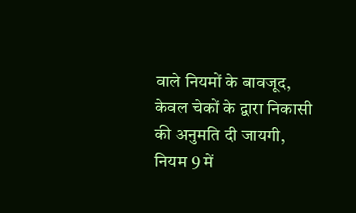वाले नियमों के बावजूद, केवल चेकों के द्वारा निकासी की अनुमति दी जायगी, नियम 9 में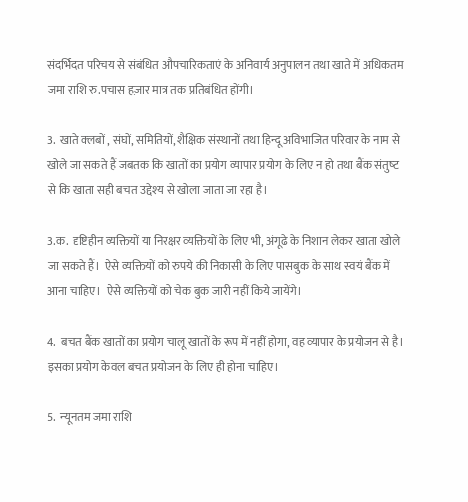संदर्भिदत परिचय से संबंधित औपचारिकताएं के अनिवार्य अनुपालन तथा खाते में अधिकतम जमा राशि रु.पचास हज़ार मात्र तक प्रतिबंधित होंगी।

3.  खाते क्‍लबों , संघों, समितियों, शैक्षिक संस्‍थानों तथा हिन्दू अविभाजित परिवार के नाम से खोले जा सकते हैं जबतक कि खातों का प्रयोग व्‍यापार प्रयोग के लिए न हो तथा बैंक संतुष्‍ट से कि खाता सही बचत उद्देश्‍य से खोला जाता जा रहा है।

3.क.  दृष्टिहीन व्‍यक्तियों या निरक्षर व्‍यक्तियों के लिए भी, अंगूढे के निशान लेकर खाता खोले जा सकते हैं।  ऐसे व्‍यक्तियों को रुपये की निकासी के लिए पासबुक के साथ स्‍वयं बैंक में आना चाहिए।  ऐसे व्‍यक्तियों को चेक बुक जारी नहीं किये जायेंगे।

4.  बचत बैंक खातों का प्रयोग चालू खातों के रूप में नहीं होगा, वह व्‍यापार के प्रयोजन से है।  इसका प्रयोग केवल बचत प्रयोजन के लिए ही होना चाहिए।

5.  न्‍यूनतम जमा राशि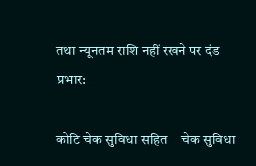तथा न्यूनतम राशि नहीं रखने पर दंड प्रभार:

कोटि चेक सुविधा सहित    चेक सुविधा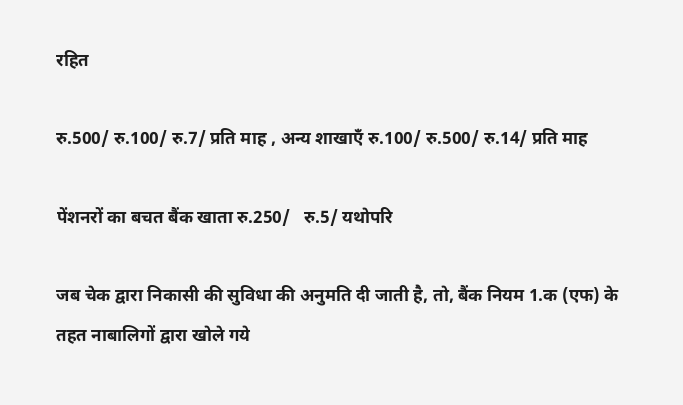रहित

रु.500/ रु.100/ रु.7/ प्रति माह , अन्य शाखाऍं रु.100/ रु.500/ रु.14/ प्रति माह

पेंशनरों का बचत बैंक खाता रु.250/   रु.5/ यथोपरि

जब चेक द्वारा निकासी की सुविधा की अनुमति दी जाती है, तो, बैंक नियम 1.क (एफ) के तहत नाबालिगों द्वारा खोले गये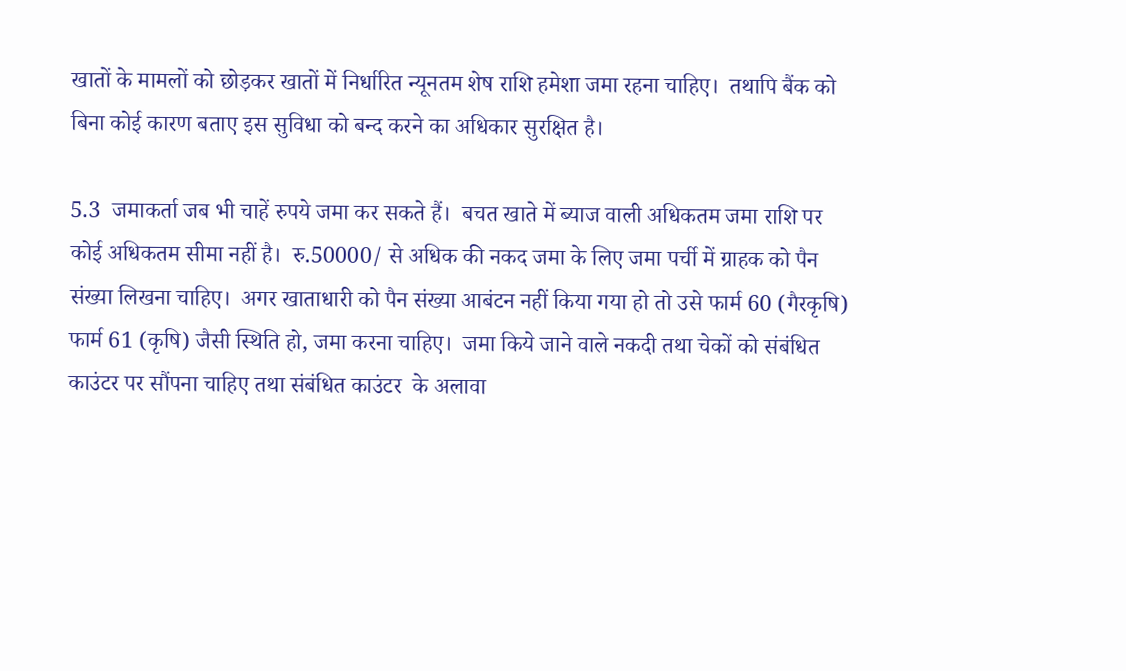खातों के मामलों को छोड़कर खातों में निर्धारित न्यूनतम शेष राशि हमेशा जमा रहना चाहिए।  तथापि बैंक को बिना कोई कारण बताए इस सुविधा को बन्द करने का अधिकार सुरक्षित है।

5.3  जमाकर्ता जब भी चाहें रुपये जमा कर सकते हैं।  बचत खाते में ब्‍याज वाली अधिकतम जमा राशि पर कोई अधिकतम सीमा नहीं है।  रु.50000/ से अधिक की नकद जमा के लिए जमा पर्ची में ग्राहक को पैन संख्‍या लिखना चाहिए।  अगर खाताधारी को पैन संख्‍या आबंटन नहीं किया गया हो तो उसे फार्म 60 (गैरकृषि) फार्म 61 (कृषि) जैसी स्थिति हो, जमा करना चाहिए।  जमा किये जाने वाले नकदी तथा चेकों को संबंधित काउंटर पर सौंपना चाहिए तथा संबंधित काउंटर  के अलावा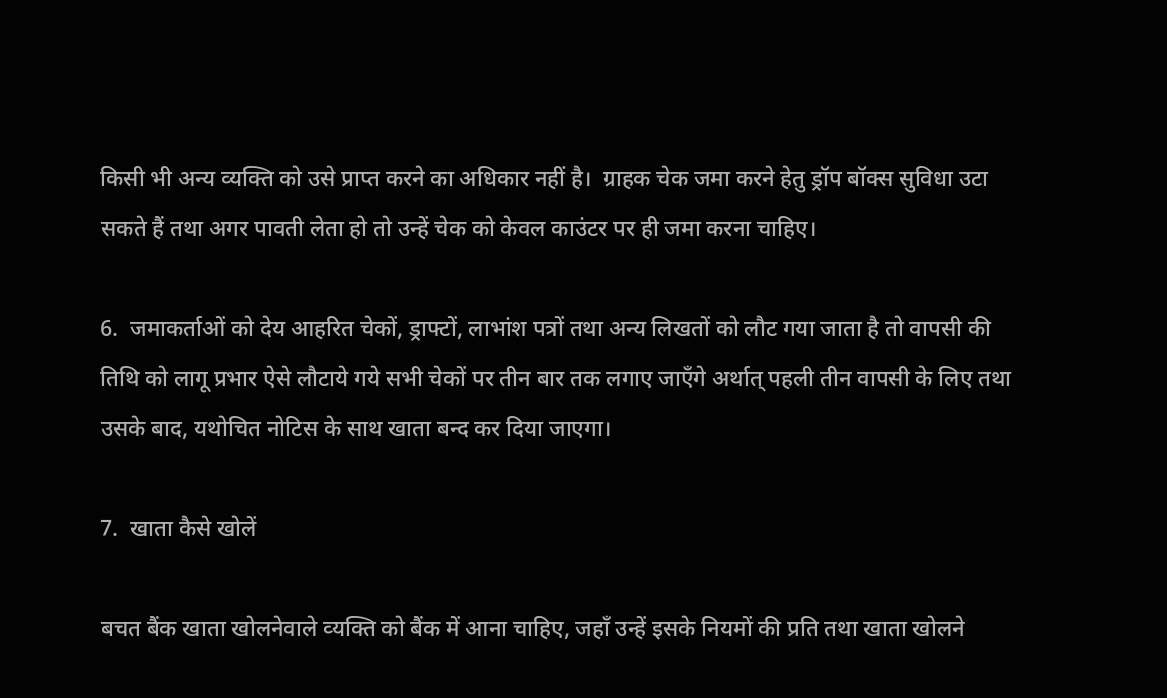किसी भी अन्य व्‍यक्ति को उसे प्राप्‍त करने का अधिकार नहीं है।  ग्राहक चेक जमा करने हेतु ड्रॉप बॉक्‍स सुविधा उटा सकते हैं तथा अगर पावती लेता हो तो उन्हें चेक को केवल काउंटर पर ही जमा करना चाहिए।

6.  जमाकर्ताओं को देय आहरित चेकों, ड्राफ्टों, लाभांश पत्रों तथा अन्य लिखतों को लौट गया जाता है तो वापसी की तिथि को लागू प्रभार ऐसे लौटाये गये सभी चेकों पर तीन बार तक लगाए जाऍंगे अर्थात् पहली तीन वापसी के लिए तथा उसके बाद, यथोचित नोटिस के साथ खाता बन्द कर दिया जाएगा।

7.  खाता कैसे खोलें

बचत बैंक खाता खोलनेवाले व्‍यक्ति को बैंक में आना चाहिए, जहॉं उन्हें इसके नियमों की प्रति तथा खाता खोलने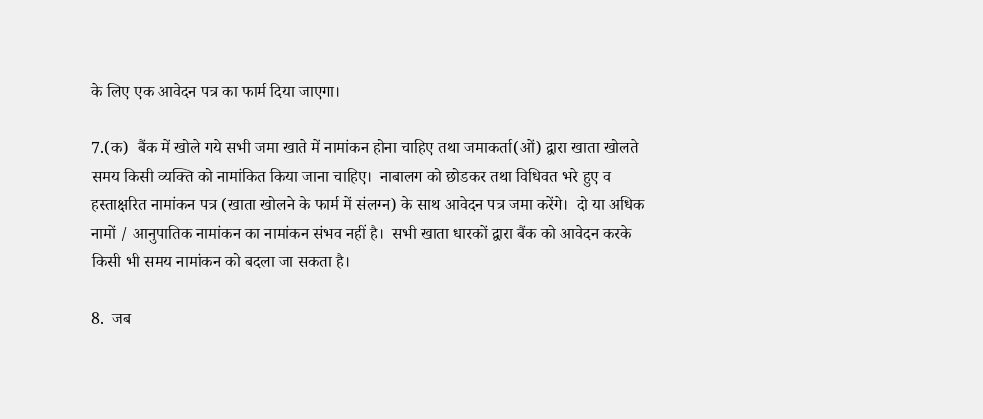के लिए एक आवेदन पत्र का फार्म दिया जाएगा।

7.(क)  बैंक में खोले गये सभी जमा खाते में नामांकन होना चाहिए तथा जमाकर्ता(ओं) द्वारा खाता खोलते समय किसी व्‍यक्ति को नामांकित किया जाना चाहिए।  नाबा‍लग को छोडकर तथा विधिवत भरे हुए व हस्‍ताक्षरित नामांकन पत्र (खाता खोलने के फार्म में संलग्‍न) के साथ आवेदन पत्र जमा करेंगे।  दो या अधिक नामों / आनुपातिक नामांकन का नामांकन संभव नहीं है।  सभी खाता धारकों द्वारा बैंक को आवेदन करके किसी भी समय नामांकन को बदला जा सकता है।

8.  जब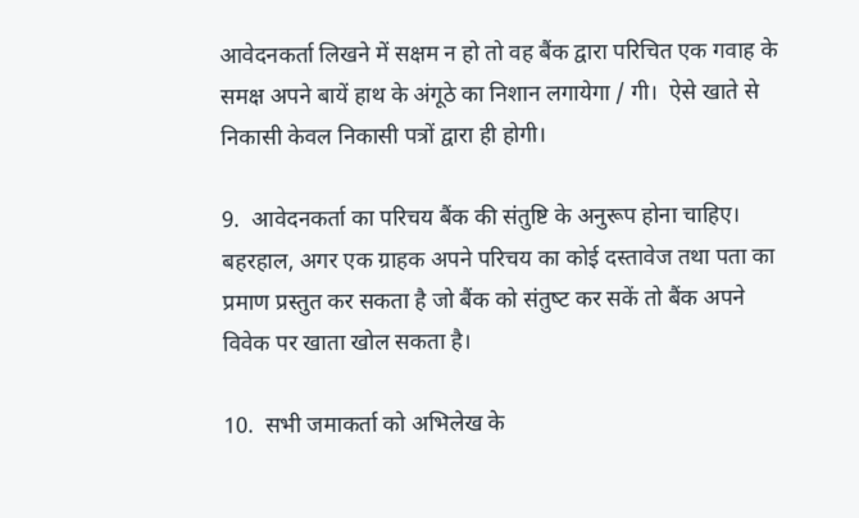आवेदनकर्ता लिखने में सक्षम न हो तो वह बैंक द्वारा परिचित एक गवाह के समक्ष अपने बायें हाथ के अंगूठे का निशान लगायेगा / गी।  ऐसे खाते से निकासी केवल निकासी पत्रों द्वारा ही होगी।

9.  आवेदनकर्ता का परिचय बैंक की संतुष्टि के अनुरूप होना चाहिए।  बहरहाल, अगर एक ग्राहक अपने परिचय का कोई दस्‍तावेज तथा पता का प्रमाण प्रस्‍तुत कर सकता है जो बैंक को संतुष्‍ट कर सकें तो बैंक अपने विवेक पर खाता खोल सकता है।

10.  सभी जमाकर्ता को अभिलेख के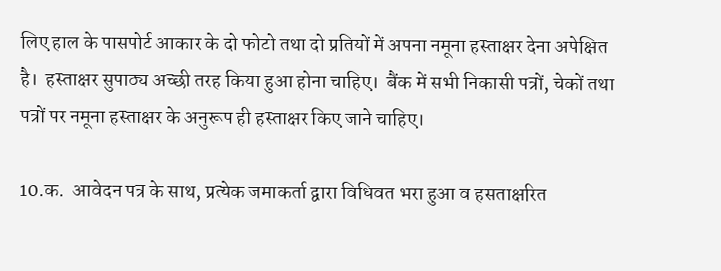लिए हाल के पासपोर्ट आकार के दो फोटो तथा दो प्रतियों में अपना नमूना हस्‍ताक्षर देना अपेक्षित है।  हस्‍ताक्षर सुपाठ्य अच्‍छी तरह किया हुआ होना चाहिए।  बैंक में सभी निकासी पत्रों, चेकों तथा पत्रों पर नमूना हस्‍ताक्षर के अनुरूप ही हस्‍ताक्षर किए जाने चाहिए।

10.क.  आवेदन पत्र के साथ, प्रत्‍येक जमाकर्ता द्वारा विधिवत भरा हुआ व हसताक्षरित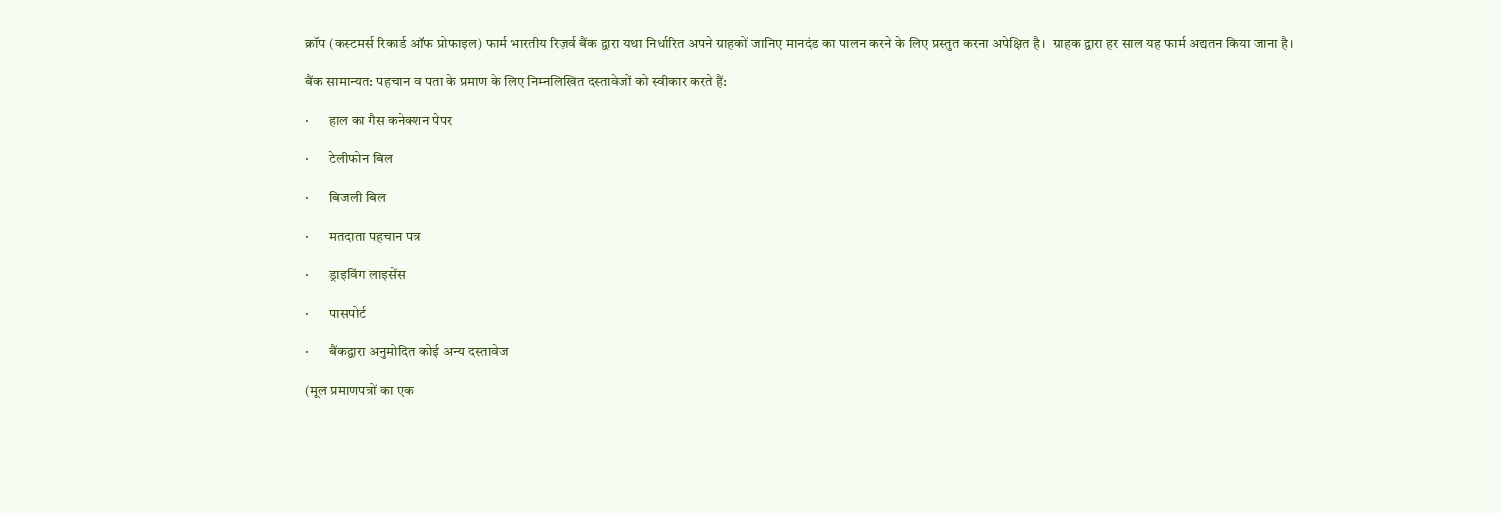क्रॉप (कस्‍टमर्स रिकार्ड ऑफ प्रोफाइल) फार्म भारतीय रिज़र्व बैंक द्वारा यथा निर्धारित अपने ग्राहकों जानिए मानदंड का पालन करने के लिए प्रस्‍तुत करना अपेक्षित है।  ग्राहक द्वारा हर साल यह फार्म अद्यतन किया जाना है।

बैंक सामान्यत: पहचान व पता के प्रमाण के लिए निम्‍नलिखित दस्‍तावेजों को स्‍वीकार करते हैं:

·       हाल का गैस कनेक्‍शन पेपर

·       टेलीफोन बिल

·       बिजली बिल

·       मतदाता पहचान पत्र

·       ड्राइविंग लाइसेंस

·       पासपोर्ट

·       बैंकद्वारा अनुमोदित कोई अन्य दस्‍तावेज

(मूल प्रमाणपत्रों का एक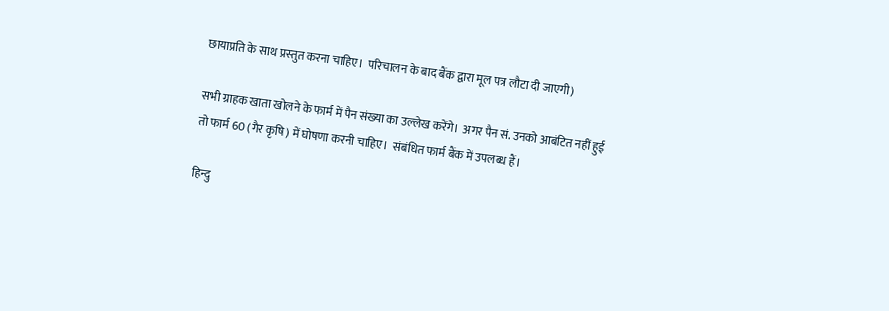छायाप्रति के साथ प्रस्‍तुत करना चाहिए।  परिचालन के बाद बैंक द्वारा मूल पत्र लौटा दी जाएगी)

सभी ग्राहक खाता खोलने के फार्म में पैन संख्‍या का उल्‍लेख करेंगे।  अगर पैन सं. उनको आबंटित नहीं हुई तो फार्म 60 (गैर कृषि) में घोषणा करनी चाहिए।  संबंधित फार्म बैंक में उपलब्‍ध हैं।

हिन्दु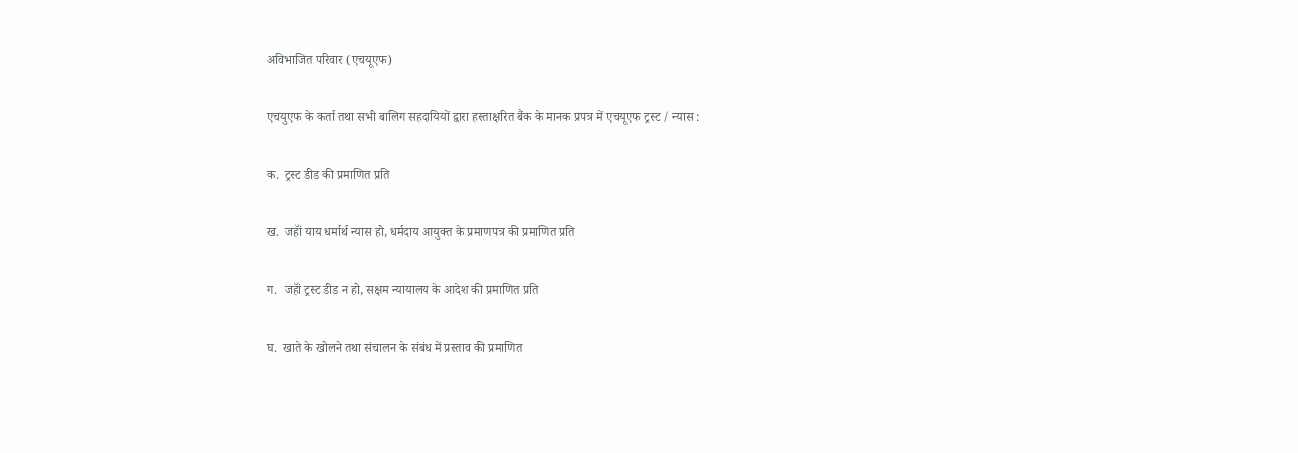अविभाजित परिवार (एचयूएफ)

एचयुएफ के कर्ता तथा सभी बालिग सहदायियों द्वारा हस्‍ता‍क्षरित बैंक के मानक प्रपत्र में एचयूएफ ट्रस्‍ट / न्यास :

क.  ट्रस्‍ट डीड की प्रमाणित प्रति

ख.  जहॉं याय धर्मार्थ न्यास हो, धर्मदाय आयुक्‍त के प्रमाणपत्र की प्रमाणित प्रति

ग.  जहॉं ट्रस्‍ट डीड न हो, सक्षम न्यायालय के आदेश की प्रमाणित प्रति

घ.  खाते के खोलने तथा संचालन के संबंध में प्रस्‍ताव की प्रमाणित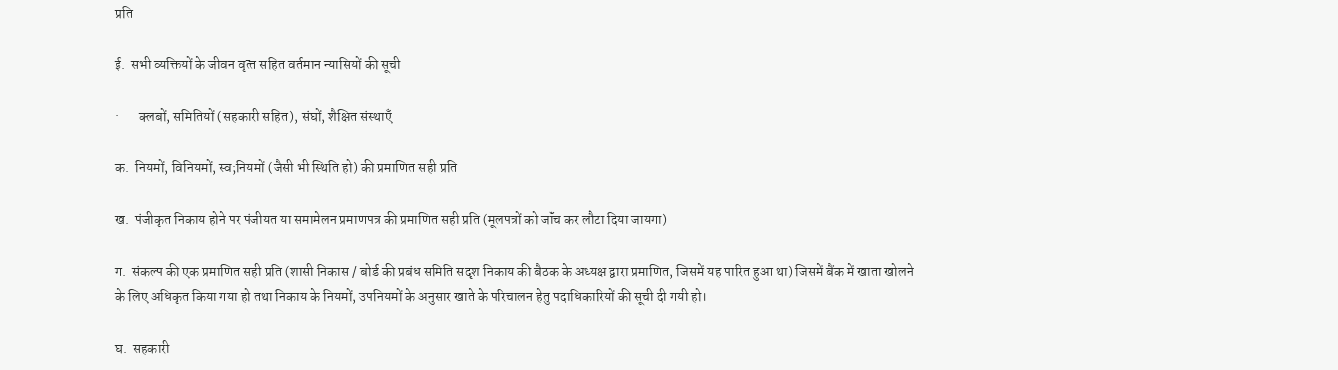प्रति

ई.  सभी व्‍यक्तियों के जीवन वृत्‍त सहित वर्तमान न्यासियों की सूची

·       क्‍लबों, समितियों (सहकारी सहित), संघों, शैक्षित संस्‍थाऍं

क.  नियमों, विनियमों, स्‍व;नियमों (जैसी भी स्थिति हो) की प्रमाणित सही प्रति

ख.  पंजीकृत निकाय होने पर पंजीयत या समामेलन प्रमाणपत्र की प्रमाणित सही प्रति (मूलपत्रों को जॉंच कर लौटा दिया जायगा)

ग.  संकल्प की एक प्रमाणित सही प्रति (शासी निकास / बोर्ड की प्रबंध समिति सदृश निकाय की बैठक के अध्‍यक्ष द्वारा प्रमाणित, जिसमें यह पारित हुआ था) जिसमें बैंक में खाता खोलने के लिए अधिकृत किया गया हो तथा निकाय के नियमों, उपनियमों के अनुसार खाते के परिचालन हेतु पदाधिकारियों की सूची दी गयी हो।

घ.  सहकारी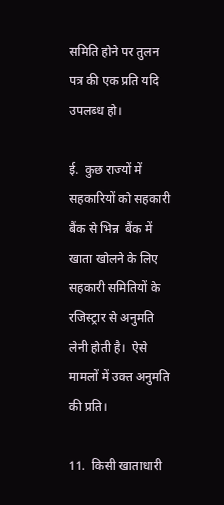समिति होने पर तुलन पत्र की एक प्रति यदि उपलब्‍ध हो।

ई.  कुछ राज्‍यों में सहकारियों को सहकारी बैंक से भिन्न  बैंक में खाता खोलने के लिए सहकारी समितियों के रजिस्‍ट्रार से अनुमति लेनी होती है।  ऐसे मामलों में उक्‍त अनुमति की प्रति।

11.  किसी खाताधारी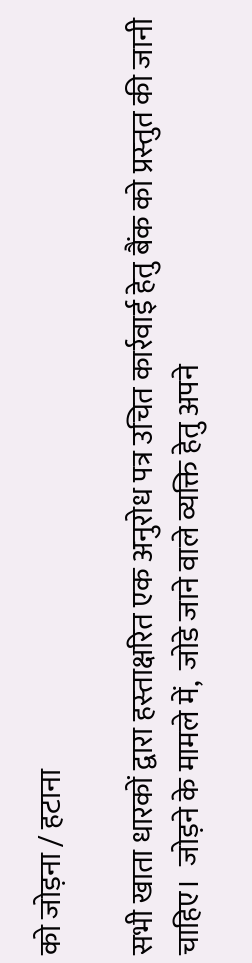को जोड़ना / हटाना

सभी खाता धारकों द्वारा हस्‍ताक्षरित एक अनुरोध पत्र उचित कार्रवाई हेतु बैंक को प्रस्‍तुत की जानी चाहिए।  जोड़ने के मामले में,  जोडे जाने वाले व्यक्ति हेतु अपने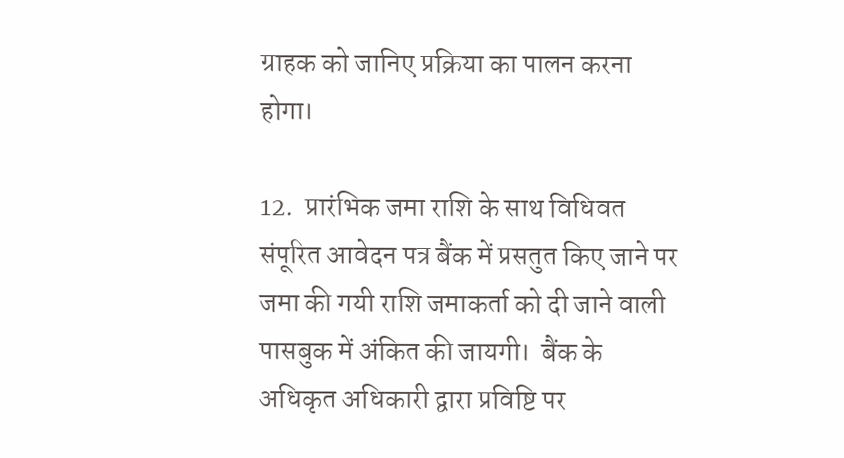ग्राहक को जानिए प्रक्रिया का पालन करना होगा।

12.  प्रारंभिक जमा राशि के साथ विधिवत संपूरित आवेदन पत्र बैंक में प्रसतुत किए जाने पर जमा की गयी राशि जमाकर्ता को दी जाने वाली पासबुक में अंकित की जायगी।  बैंक के अधिकृत अधिकारी द्वारा प्रविष्टि पर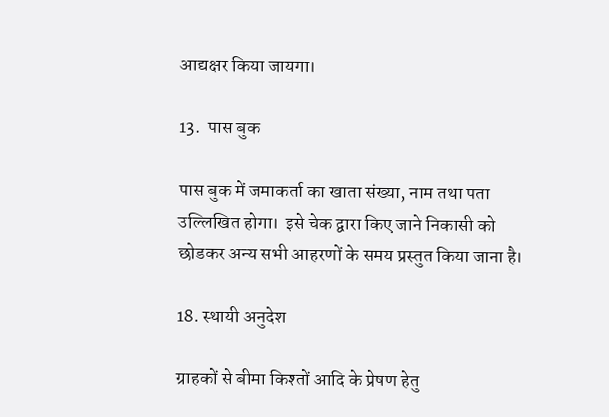आद्यक्षर किया जायगा।

13.  पास बुक

पास बुक में जमाकर्ता का खाता संख्‍या, नाम तथा पता उल्लिखित होगा।  इसे चेक द्वारा किए जाने निकासी को छोडकर अन्‍य सभी आहरणों के समय प्रस्‍तुत किया जाना है।

18. स्‍थायी अनुदेश

ग्राहकों से बीमा किश्‍तों आदि के प्रेषण हेतु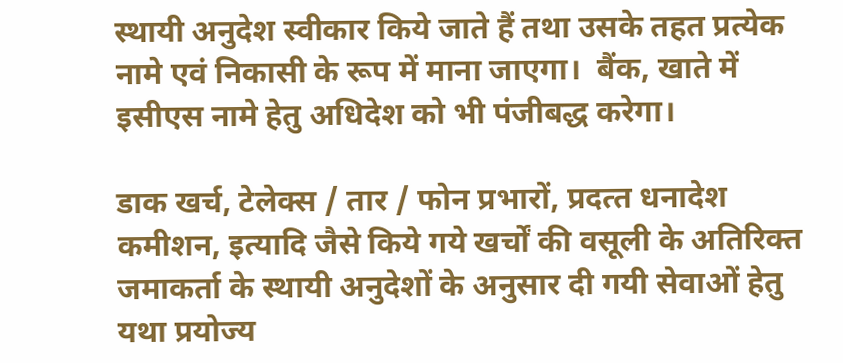स्‍थायी अनुदेश स्‍वीकार किये जाते हैं तथा उसके तहत प्रत्‍येक नामे एवं निकासी के रूप में माना जाएगा।  बैंक, खाते में इसीएस नामे हेतु अधिदेश को भी पंजीबद्ध करेगा।

डाक खर्च, टेलेक्‍स / तार / फोन प्रभारों, प्रदत्‍त धनादेश कमीशन, इत्‍यादि जैसे किये गये खर्चों की वसूली के अतिरिक्‍त जमाकर्ता के स्‍थायी अनुदेशों के अनुसार दी गयी सेवाओं हेतु यथा प्रयोज्‍य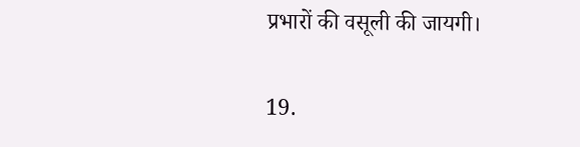प्रभारों की वसूली की जायगी।

19.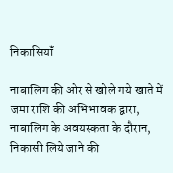निकासियॉं

नाबालिग की ओर से खोले गये खाते में जमा राशि की अभिभावक द्वारा, नाबालिग के अवयस्‍कता के दौरान, निकासी लिये जाने की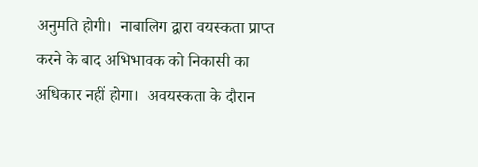अनुमति होगी।  नाबालिग द्वारा वयस्‍कता प्राप्‍त करने के बाद अभिभावक को निकासी का अधिकार नहीं होगा।  अवयस्‍कता के दौरान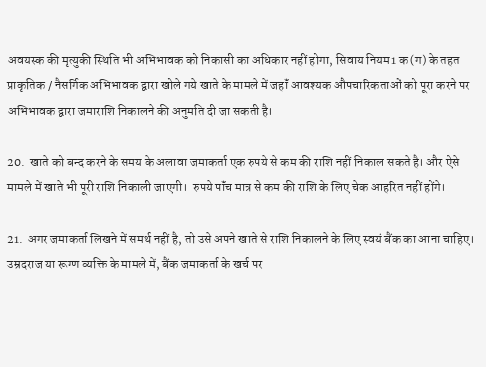अवयस्‍क की मृत्युकी स्थिति भी अभिभावक को निकासी का अधिकार नहीं होगा, सिवाय नियम1 क(ग) के तहत प्राकृतिक / नैसर्गिक अभिभावक द्वारा खोले गये खाते के मामले में जहॉं आवश्‍यक औपचारिकताओं को पूरा करने पर अभिभावक द्वारा जमाराशि निकालने की अनुमति दी जा सकती है।

20.  खाते को बन्द करने के समय के अलावा जमाकर्ता एक रुपये से कम की राशि नहीं निकाल सकते है। और ऐसे मामले में खाते भी पूरी राशि निकाली जाएगी।  रुपये पॉंच मात्र से कम की राशि के लिए चेक आहरित नहीं होंगे।

21.  अगर जमाकर्ता लिखने में समर्थ नहीं है, तो उसे अपने खाते से राशि निकालने के लिए स्‍वयं बैंक का आना चाहिए।  उम्रदराज या रूग्‍ण व्‍यक्ति के मामले में, बैंक जमाकर्ता के खर्च पर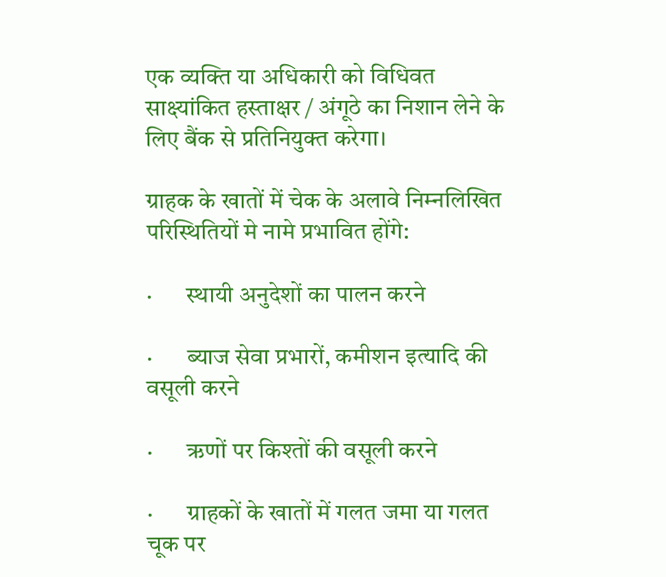एक व्‍यक्ति या अधिकारी को विधिवत साक्ष्‍यांकित हस्‍ताक्षर / अंगूठे का निशान लेने के लिए बैंक से प्रतिनियुक्‍त करेगा।

ग्राहक के खातों में चेक के अलावे निम्‍नलिखित परिस्थितियों मे नामे प्रभावित होंगे:

·       स्‍थायी अनुदेशों का पालन करने

·       ब्‍याज सेवा प्रभारों, कमीशन इत्‍यादि की वसूली करने

·       ऋणों पर किश्‍तों की वसूली करने

·       ग्राहकों के खातों में गलत जमा या गलत चूक पर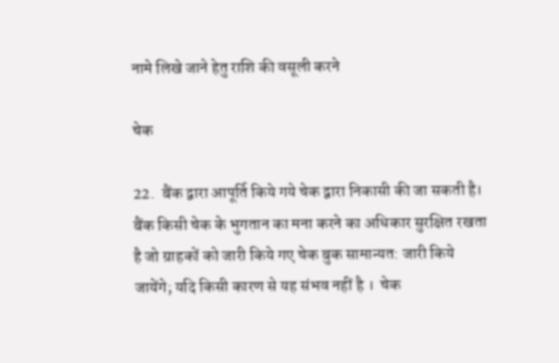नामे लिखे जाने हेतु राशि की वसूली करने

चेक

22.  बैंक द्वारा आपूर्ति किये गये चेक द्वारा निकासी की जा सकती है।  बैंक किसी चेक के भुगतान का मना करने का अधिकार सुरक्षित रखता है जो ग्राहकों को जारी किये गए चेक बुक सामान्यत: जारी किये जायेंगे; यदि किसी कारण से यह संभव नहीं है ।  चेक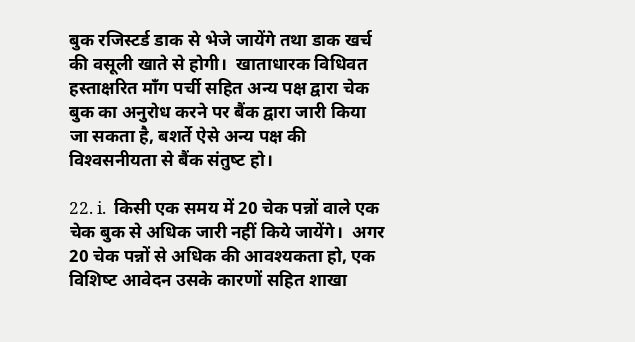बुक रजिस्‍टर्ड डाक से भेजे जायेंगे तथा डाक खर्च की वसूली खाते से होगी।  खाताधारक विधिवत हस्‍ताक्षरित मॉंग पर्ची सहित अन्य पक्ष द्वारा चेक बुक का अनुरोध करने पर बैंक द्वारा जारी किया जा सकता है, बशर्ते ऐसे अन्य पक्ष की विश्‍वसनीयता से बैंक संतुष्‍ट हो।

22. i.  किसी एक समय में 20 चेक पन्नों वाले एक चेक बुक से अधिक जारी नहीं किये जायेंगे।  अगर 20 चेक पन्नों से अधिक की आवश्‍यकता हो, एक विशिष्‍ट आवेदन उसके कारणों सहित शाखा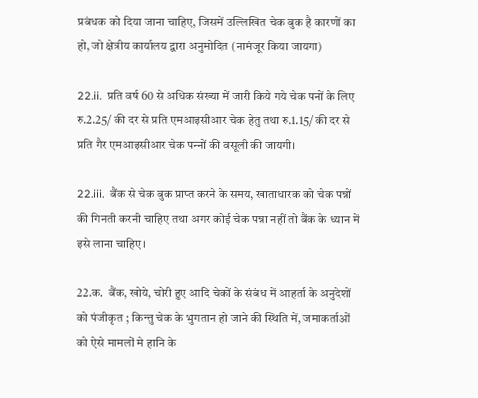प्रबंधक को दिया जाना चाहिए, जिसमें उल्लिखित चेक बुक है कारणों का हो, जो क्षेत्रीय कार्यालय द्वारा अनुमोदित (नामंजूर किया जायगा)

22.ii.  प्रति वर्ष 60 से अधिक संख्‍या में जारी किये गये चेक पनों के लिए रु.2.25/ की दर से प्रति एमआ‍इसीआर चेक हेतु तथा रु.1.15/ की दर से प्रति गैर एमआइसीआर चेक पन्‍नों की वसूली की जायगी।

22.iii.  बैंक से चेक बुक प्राप्‍त करने के समय, खाताधारक को चेक पन्नों की गिनती करनी चाहिए तथा अगर कोई चेक पन्ना नहीं तो बैंक के ध्‍यान में इसे लाना चाहिए।

22.क.  बैंक, खोये, चोरी हुए आदि चेकों के संबंध में आहर्ता के अनुदेशों को पंजीकृत ; किन्तु चेक के भुगतान हो जाने की स्थिति में, जमाकर्ताओं को ऐसे मामलों मे हानि के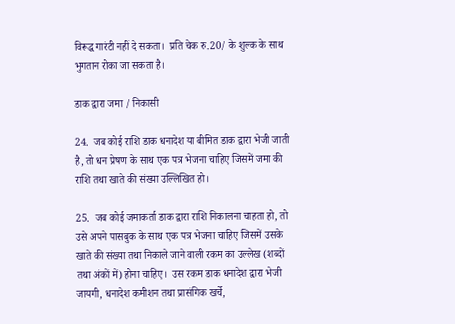विरूद्ध गारंटी नहीं दे सकता।  प्रति चेक रु.20/ के शुल्‍क के साथ भुगतान रोका जा सकता है।

डाक द्वारा जमा / निकासी

24.  जब कोई राशि डाक धनादेश या बीमित डाक द्वारा भेजी जाती है, तो धन प्रेषण के साथ एक पत्र भेजना चाहिए जिसमें जमा की राशि तथा खाते की संख्‍या उल्लिखित हो।

25.  जब कोई जमाकर्ता डाक द्वारा राशि निकालना चा‍हता हो, तो उसे अपने पासबुक के साथ एक पत्र भेजना चाहिए जिसमें उसके खाते की संख्‍या तथा निकाले जाने वाली रकम का उल्‍लेख (शब्‍दों तथा अंकों में) होना चाहिए।  उस रकम डाक धनादेश द्वारा भेजी जायगी, धनादेश कमीशन तथा प्रासंगिक खर्चे,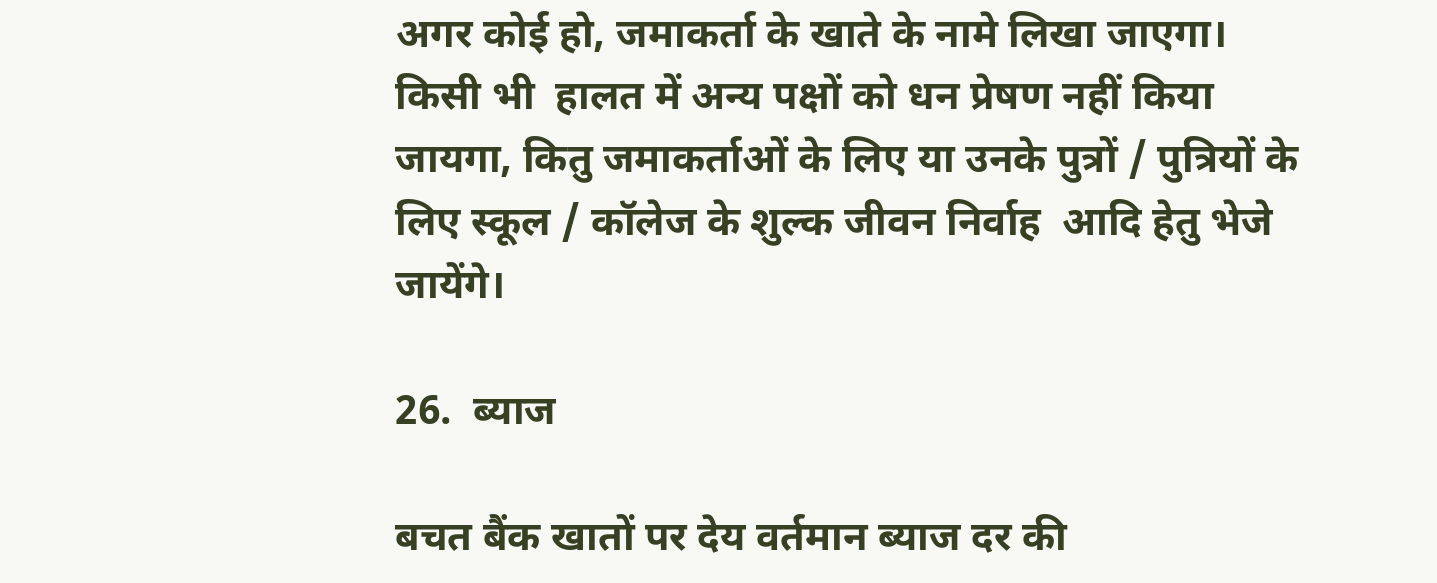अगर कोई हो, जमाकर्ता के खाते के नामे लिखा जाएगा।  किसी भी  हालत में अन्य पक्षों को धन प्रेषण नहीं किया जायगा, कितु जमाकर्ताओं के लिए या उनके पुत्रों / पुत्रियों के लिए स्‍कूल / कॉलेज के शुल्‍क जीवन निर्वाह  आदि हेतु भेजे जायेंगे।

26.  ब्‍याज

बचत बैंक खातों पर देय वर्तमान ब्‍याज दर की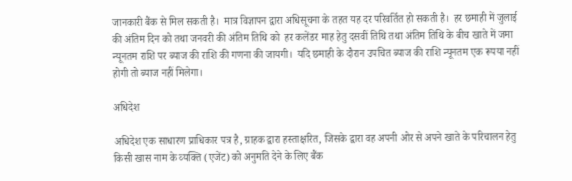जानकारी बैंक से मिल सकती है।  मात्र विज्ञापन द्वारा अधिसूचना के तहत यह दर परिवर्तित हो सकती है।  हर छमाही में जुलाई की अंतिम दिन को तथा जनवरी की अंतिम तिथि को  हर कलेंडर माह हेतु दसवीं तिथि तथा अंतिम तिथि के बीच खाते में जमा न्यूनतम राशि पर ब्‍याज की राशि की गणना की जायगी।  यदि छमाही के दौरान उपचित ब्‍याज की राशि न्यूनतम एक रूपया नहीं होगी तो ब्‍याज नहीं मिलेगा।

अधिदेश

अधिदेश एक साधारण प्राधिकार पत्र है, ग्राहक द्वारा हस्‍ताक्षरित, जिसके द्वारा वह अपनी ओर से अपने खाते के परिचालन हेतु किसी खास नाम के व्‍यक्ति (एजेंट) को अनुमति देने के लिए बैंक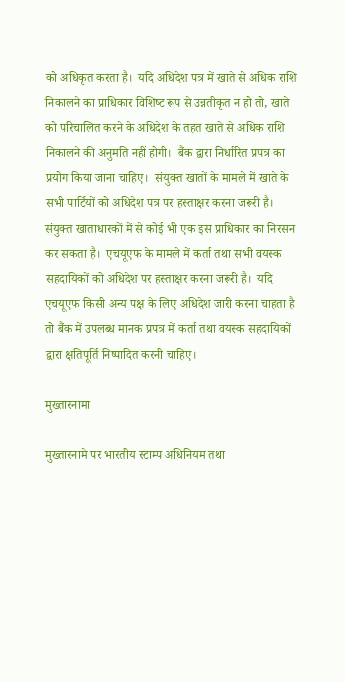को अधिकृत करता है।  यदि अधिदेश पत्र में खाते से अधिक राशि निकालने का प्राधिकार विशिष्‍ट रूप से उ‍न्नतीकृत न हो तो, खाते को परिचालित करने के अधिदेश के तहत खाते से अधिक राशि निकालने की अनुमति नहीं होगी।  बैंक द्वारा निर्धारित प्रपत्र का प्रयोग किया जाना चाहिए।  संयुक्‍त खातों के मामले में खाते के सभी पार्टियों को अधिदेश पत्र पर हस्‍ताक्षर करना जरूरी है।  संयुक्‍त खाताधारकों में से कोई भी एक इस प्राधिकार का निरसन कर सकता है।  एचयूएफ के मामले में कर्ता तथा सभी वयस्‍क सहदायिकों को अधिदेश पर हस्‍ताक्षर करना जरूरी है।  यदि एचयूएफ किसी अन्य पक्ष के लिए अधिदेश जारी करना चाहता है तो बैंक में उपलब्‍ध मानक प्रपत्र में कर्ता तथा वयस्‍क सहदायिकों द्वारा क्षतिपूर्ति निष्‍पादित करनी चाहिए।

मुख्‍तारनामा

मुख्‍तारनामे पर भारतीय स्‍टाम्‍प अधिनियम तथा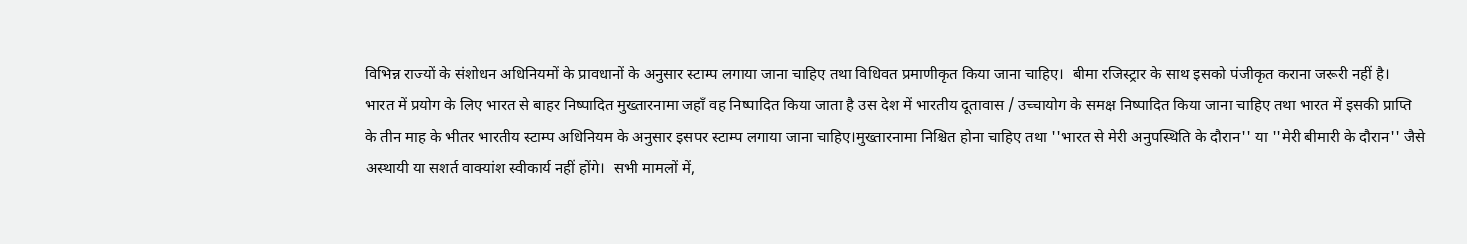विभिन्न राज्‍यों के संशोधन अधिनियमों के प्रावधानों के अनुसार स्‍टाम्‍प लगाया जाना चाहिए तथा विधिवत प्रमाणीकृत किया जाना चाहिए।  बीमा रजिस्‍ट्रार के साथ इसको पंजीकृत कराना जरूरी नहीं है।  भारत में प्रयोग के लिए भारत से बाहर निष्‍पादित मुख्‍तारनामा जहॉं वह निष्‍पादित किया जाता है उस देश में भारतीय दूतावास / उच्‍चायोग के समक्ष निष्‍पादित किया जाना चाहिए तथा भारत में इसकी प्राप्ति के तीन माह के भीतर भारतीय स्‍टाम्‍प अधिनियम के अनुसार इसपर स्‍टाम्‍प लगाया जाना चाहिए।मुख्‍तारनामा निश्चित होना चाहिए तथा ''भारत से मेरी अनुपस्थिति के दौरान'' या ''मेरी बीमारी के दौरान'' जैसे अस्‍थायी या सशर्त वाक्‍यांश स्‍वीकार्य नहीं होंगे।  सभी मामलों में,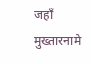जहॉं मुख्‍तारनामे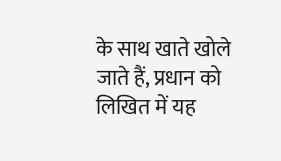के साथ खाते खोले जाते हैं, प्रधान को लिखित में यह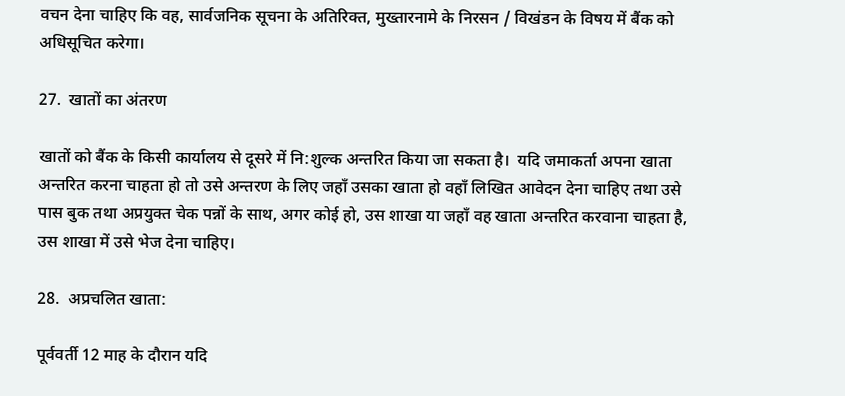वचन देना चाहिए कि वह, सार्वजनिक सूचना के अतिरिक्‍त, मुख्‍तारनामे के निरसन / विखंडन के विषय में बैंक को अधिसूचित करेगा।

27.  खातों का अंतरण

खातों को बैंक के किसी कार्यालय से दूसरे में नि:शुल्‍क अन्तरित किया जा सकता है।  यदि जमाकर्ता अपना खाता अन्तरित करना चाहता हो तो उसे अन्तरण के लिए जहॉं उसका खाता हो वहॉं लिखित आवेदन देना चाहिए तथा उसे पास बुक तथा अप्रयुक्‍त चेक पन्नों के साथ, अगर कोई हो, उस शाखा या जहॉं वह खाता अन्तरित करवाना चाहता है, उस शाखा में उसे भेज देना चाहिए।

28.  अप्रचलित खाता:

पूर्ववर्ती 12 माह के दौरान यदि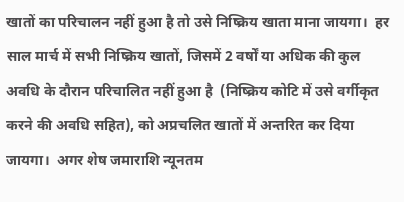खातों का परिचालन नहीं हुआ है तो उसे निष्क्रिय खाता माना जायगा।  हर साल मार्च में सभी निष्क्रिय खातों, जिसमें 2 वर्षों या अधिक की कुल अवधि के दौरान परिचालित नहीं हुआ है  (निष्क्रिय कोटि में उसे वर्गीकृत करने की अवधि सहित), को अप्रचलित खातों में अन्तरित कर दिया जायगा।  अगर शेष जमाराशि न्यूनतम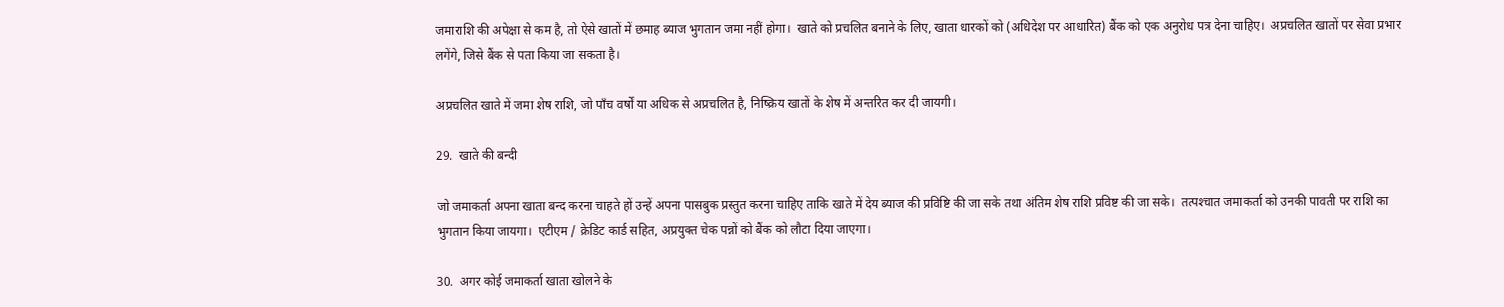जमा‍राशि की अपेक्षा से कम है, तो ऐसे खातों में छमाह ब्‍याज भुगतान जमा नहीं होगा।  खाते को प्रचलित बनाने के लिए, खाता धारकों को (अधिदेश पर आधारित) बैंक को एक अनुरोध पत्र देना चाहिए।  अप्रचलित खातों पर सेवा प्रभार लगेंगे, जिसे बैंक से पता किया जा सकता है।

अप्रचलित खाते में जमा शेष राशि, जो पॉंच वर्षों या अधिक से अप्रचलित है, निष्क्रिय खातों के शेष में अन्तरित कर दी जायगी।

29.  खाते की बन्दी

जो जमाकर्ता अपना खाता बन्द करना चाहते हों उन्हें अपना पासबुक प्रस्तुत करना चाहिए ताकि खाते में देय ब्‍याज की प्रविष्टि की जा सके तथा अंतिम शेष राशि प्रविष्ट की जा सके।  तत्पश्‍चात जमाकर्ता को उनकी पावती पर राशि का भुगतान किया जायगा।  एटीएम / क्रेडिट कार्ड सहित, अप्रयुक्‍त चेक पन्नों को बैंक को लौटा दिया जाएगा।

30.  अगर कोई जमाकर्ता खाता खोलने के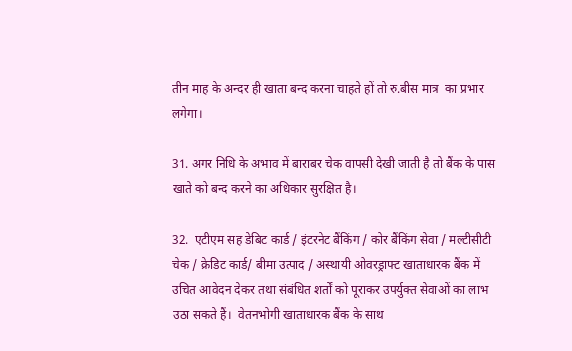तीन माह के अन्दर ही खाता बन्द करना चाहते हों तो रु.बीस मात्र  का प्रभार लगेगा।

31. अगर निधि के अभाव में बाराबर चेक वापसी देखी जाती है तो बैंक के पास खाते को बन्द करने का अधिकार सुरक्षित है।

32.  एटीएम सह डेबिट कार्ड / इंटरनेट बैंकिंग / कोर बैंकिंग सेवा / मल्‍टीसीटी चेक / क्रेडिट कार्ड/ बीमा उत्‍पाद / अस्‍थायी ओवरड्राफ्ट खाताधारक बैंक में उचित आवेदन देकर तथा संबंधित शर्तों को पूराकर उपर्युक्‍त सेवाओं का लाभ उठा सकते हैं।  वेतनभोगी खाताधारक बैंक के साथ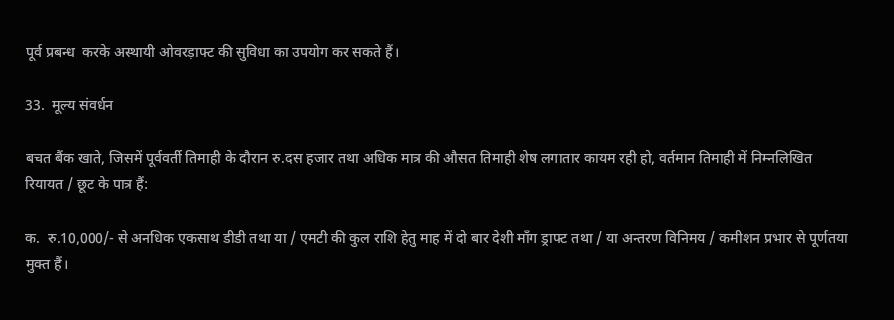पूर्व प्रबन्ध  करके अस्‍थायी ओवरड़ाफ्ट की सुविधा का उपयोग कर सकते हैं।

33.  मूल्‍य संवर्धन

बचत बैंक खाते, जिसमें पूर्ववर्ती तिमाही के दौरान रु.दस हजार तथा अधिक मात्र की औसत तिमाही शेष लगातार कायम रही हो, वर्तमान तिमाही में निम्‍नलिखित रियायत / छूट के पात्र हैं:

क.  रु.10,000/- से अनधिक एकसाथ डीडी तथा या / एमटी की कुल राशि हेतु माह में दो बार देशी मॉंग ड्राफ्ट तथा / या अन्तरण विनिमय / कमीशन प्रभार से पूर्णतया मुक्‍त हैं।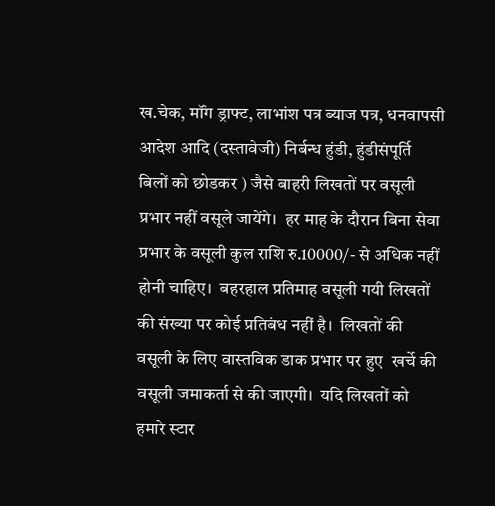ख.चेक, मॉंग ड्राफ्ट, लाभांश पत्र ब्‍याज पत्र, धनवापसी आदेश आदि (दस्‍तावेजी) निर्बन्ध हुंडी, हुंडीसंपूर्ति बिलों को छोडकर ) जैसे बाहरी लिखतों पर वसूली प्रभार नहीं वसूले जायेंगे।  हर माह के दौरान बिना सेवा प्रभार के वसूली कुल राशि‍ रु.10000/- से अधिक नहीं होनी चाहिए।  बहरहाल प्रतिमाह वसूली गयी लिखतों की संख्‍या पर कोई प्रतिबंध नहीं है।  लिखतों की वसूली के लिए वास्‍तविक डाक प्रभार पर हुए  खर्चे की वसूली जमाकर्ता से की जाएगी।  यदि लिखतों को हमारे स्‍टार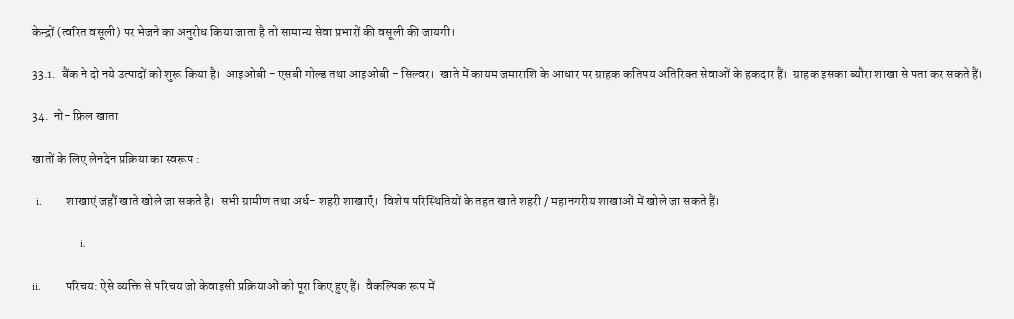केन्द्रों (त्‍वरित वसूली) पर भेजने का अनुरोध किया जाता है तो सामान्य सेवा प्रभारों की वसूली की जायगी।

33.1.  बैंक ने दो नये उत्‍पादों को शुरू किया है।  आइओबी - एसबी गोल्‍ड तथा आइओबी - सिल्‍वर।  खाते में कायम जमाराशि के आधार पर ग्राहक कतिपय अतिरिक्‍त सेवाओं के हकदार हैं।  ग्राहक इसका ब्‍यौरा शाखा से पता कर सकते हैं।

34.  नो- फ्रिल खाता

खातों के लिए लेनदेन प्रक्रिया का स्‍वरूप :

  i.            शाखाएं जहौं खाते खोले जा सकते है।  सभी ग्रामीण तथा अर्ध- शहरी शाखाऍं।  विशेष परिस्थितियों के तहत खाते शहरी / महानगरीय शाखाओं में खोले जा सकते हैं।

                        i.

ii.            परिचय: ऐसे व्‍यक्ति से परिचय जो केवाइसी प्रक्रियाओं को पूरा किए हुए हैं।  वैकल्पिक रूप में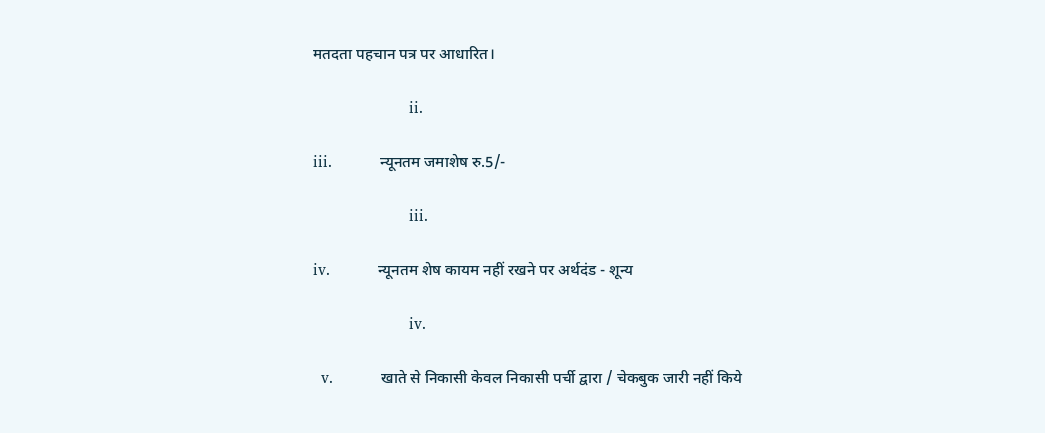मतदता पहचान पत्र पर आधारित।

                        ii.

iii.            न्यूनतम जमाशेष रु.5/-

                        iii.

iv.            न्यूनतम शेष कायम नहीं रखने पर अर्थदंड - शून्य

                        iv.

  v.            खाते से निकासी केवल निकासी पर्ची द्वारा / चेकबुक जारी नहीं किये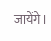जायेंगे।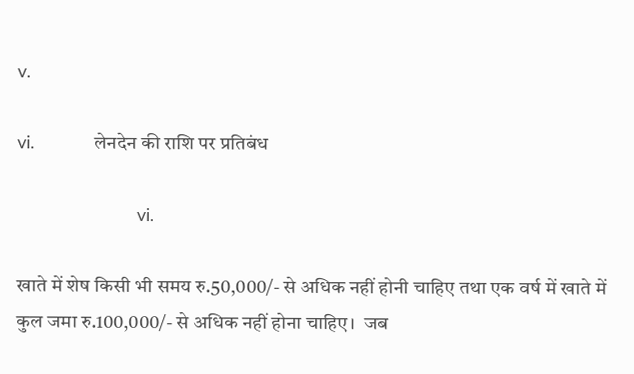v.

vi.            लेनदेन की राशि पर प्रतिबंध

                        vi.

खाते में शेष किसी भी समय रु.50,000/- से अधिक नहीं होनी चाहिए तथा एक वर्ष में खाते में कुल जमा रु.100,000/- से अधिक नहीं होना चाहिए।  जब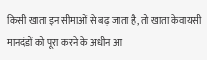किसी खाता इन सीमाओं से बढ़ जाता है, तो खाता केवायसी मानदंडों को पूरा करने के अधीन आ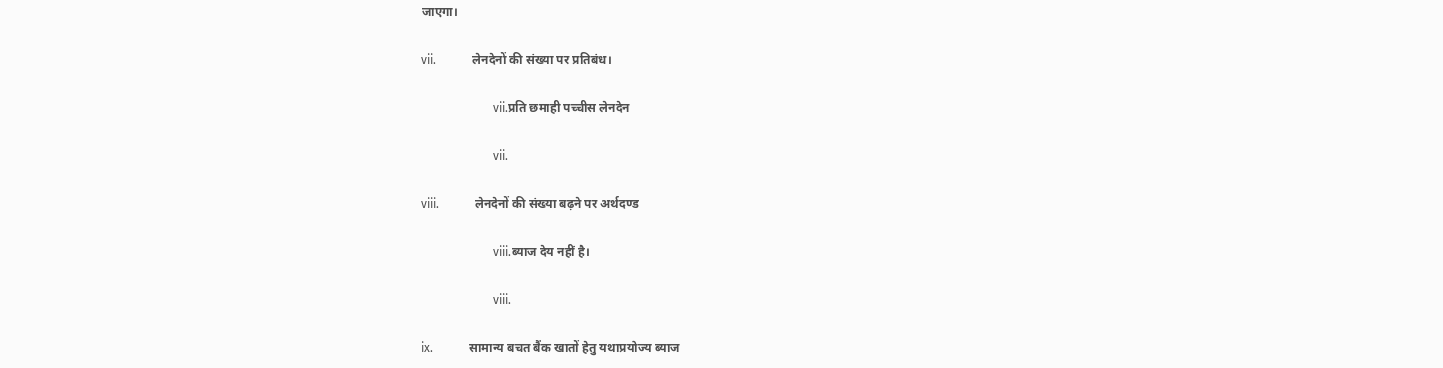जाएगा।

vii.            लेनदेनों की संख्‍या पर प्रतिबंध।

                        vii.प्रति छमाही पच्‍चीस लेनदेन

                        vii.

viii.            लेनदेनों की संख्‍या बढ़ने पर अर्थदण्‍ड

                        viii.ब्‍याज देय नहीं है।

                        viii.

ix.            सामान्य बचत बैंक खातों हेतु यथाप्रयोज्‍य ब्‍याज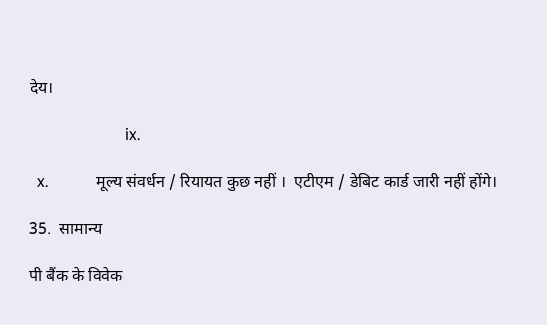देय।

                        ix.

  x.            मूल्य संवर्धन / रियायत कुछ नहीं ।  एटीएम / डेबिट कार्ड जारी नहीं होंगे।

35.  सामान्य

पी बैंक के विवेक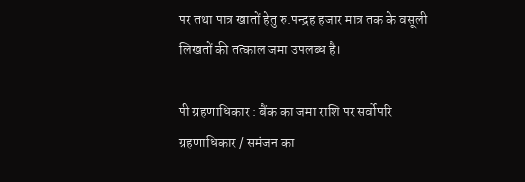पर तथा पात्र खातों हेतु रु.पन्द्रह हजार मात्र तक के वसूली लिखतों की तत्‍काल जमा उपलब्‍ध है।

पी ग्रहणाधिकार : बैंक का जमा राशि पर सर्वोपरि ग्रहणाधिकार / समंजन का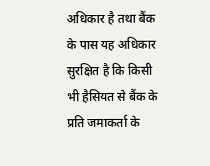अधिकार है तथा बैंक के पास यह अधिकार सुरक्षित है कि किसी भी हैसियत से बैंक के प्रति जमाकर्ता के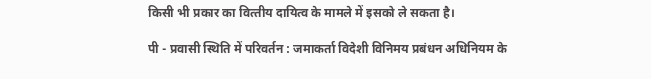किसी भी प्रकार का वित्‍तीय दायित्‍व के मामले में इसको ले सकता है।

पी - प्रवासी स्थिति में परिवर्तन : जमाकर्ता विदेशी विनिमय प्रबंधन अधिनियम के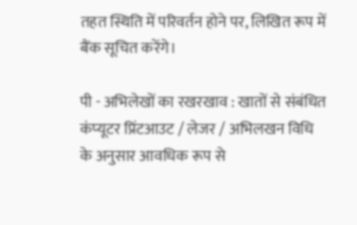तहत स्थिति में परिवर्तन होने पर, लिखित रूप में बैंक सूचित करेंगे।

पी - अभिलेखों का रखरखाव : खातों से संबंधित कंप्‍यूटर प्रिंटआउट / लेजर / अभिलखन विधि के अनुसार आवधिक रूप से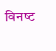विनष्‍ट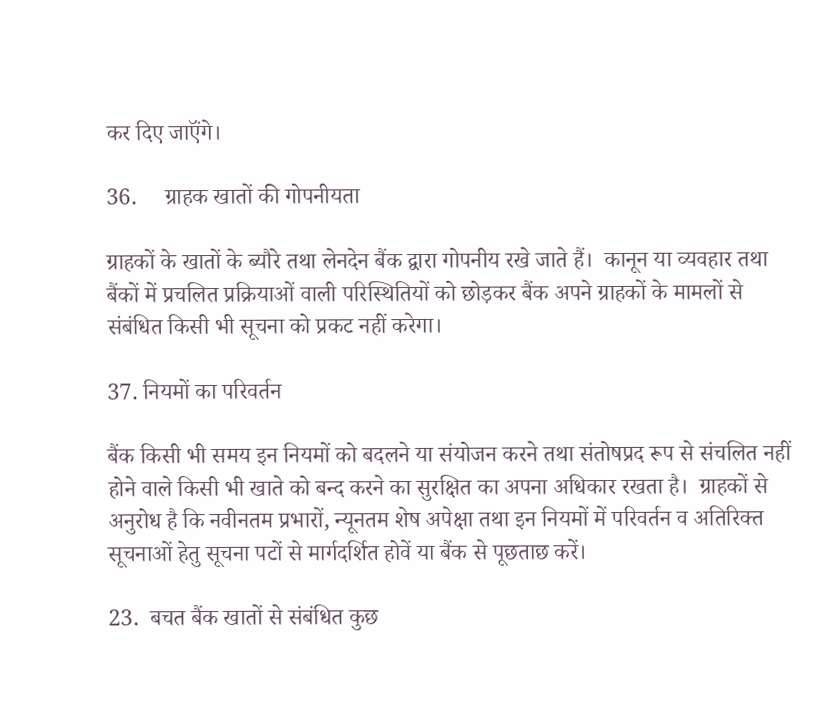कर दिए जाऍंगे।

36.     ग्राहक खातों की गोपनीयता

ग्राहकों के खातों के ब्‍यौरे तथा लेनदेन बैंक द्वारा गोपनीय रखे जाते हैं।  कानून या व्‍यवहार तथा बैंकों में प्रचलित प्रक्रियाओं वाली परिस्थितियों को छोड़कर बैंक अपने ग्राहकों के मामलों से संबंधित किसी भी सूचना को प्रकट नहीं करेगा।

37. नियमों का परिवर्तन

बैंक किसी भी समय इन नियमों को बदलने या संयोजन करने तथा संतोषप्रद रूप से संचलित नहीं होने वाले किसी भी खाते को बन्द करने का सुरक्षित का अपना अधिकार रखता है।  ग्राहकों से अनुरोध है कि नवीनतम प्रभारों, न्यूनतम शेष अपेक्षा तथा इन नियमों में परिवर्तन व अतिरिक्‍त सूचनाओं हेतु सूचना पटों से मार्गदर्शित होवें या बैंक से पूछताछ करें।

23.  बचत बैंक खातों से संबंधित कुछ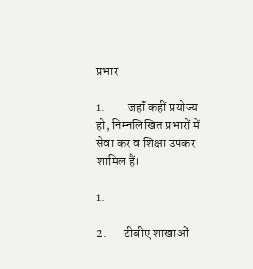प्रभार

1.         जहॉं कहीं प्रयोज्‍य हो, निम्‍नलिखित प्रभारों में सेवा कर व शिक्षा उपकर शामिल हैं।

1.

2.       टीबीए शाखाओं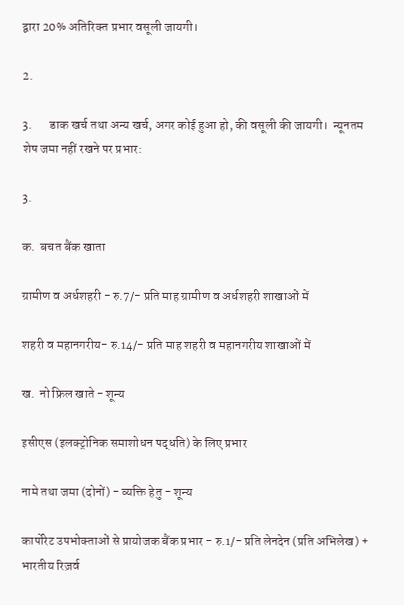द्वारा 20% अतिरिक्‍त प्रभार वसूली जायगी।

2.

3.       डाक खर्च तथा अन्य खर्च, अगर कोई हुआ हो, की वसूली की जायगी।  न्यूनतम शेष जमा नहीं रखने पर प्रभार:

3.

क.  बचत बैंक खाता

ग्रामीण व अर्धशहरी - रु.7/- प्रति माह ग्रामीण व अर्धशहरी शाखाओं में

शहरी व महानगरीय- रु.14/- प्रति माह शहरी व महानगरीय शाखाओं में

ख.  नो फ्रिल खाते - शून्य

इसीएस (इलक्‍ट्रोनिक समाशोधन पद्धति) के लिए प्रभार

नामे तथा जमा (दोनों) - व्‍यक्ति हेतु - शून्य

कार्पोरेट उपभोक्‍ताओं से प्रायोजक बैंक प्रभार - रु.1/- प्रति लेनदेन (प्रति अभिलेख) + भारतीय रिज़र्व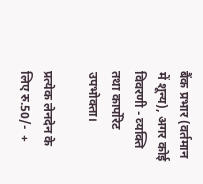बैंक प्रभार (वर्तमान में शून्य), अगर कोई विवरणी - व्‍यक्ति तथा कार्पोरेट उपभोक्‍ता।

प्रत्‍येक लेनदेन के लिए रु.50/-  +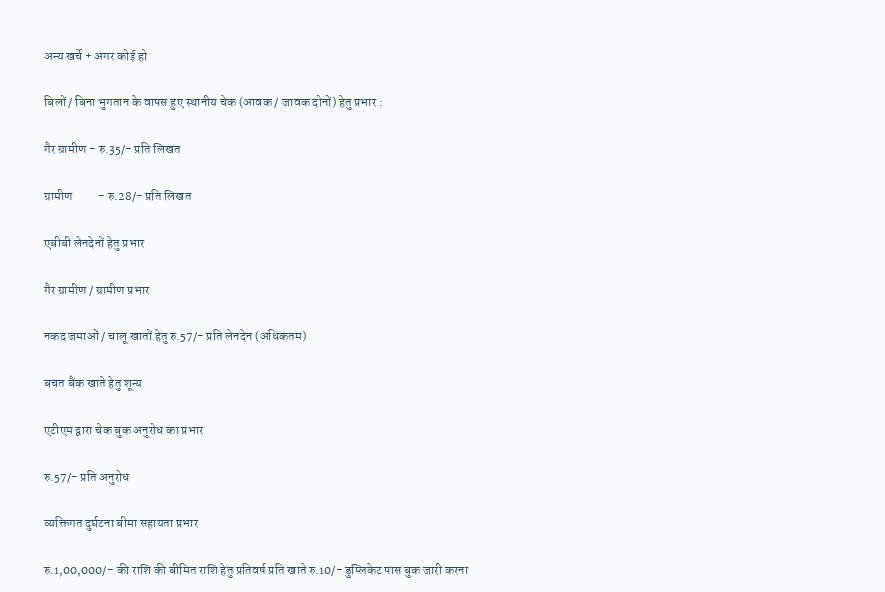अन्‍य खर्चे + अगर कोई हो

बिलों / बिना भुगतान के वापस हुए स्‍थानीय चेक (आवक / जावक दोनों) हेतु प्रभार :

गैर ग्रामीण - रु.35/- प्रति लिखत

ग्रामीण          - रु.28/- प्रति लिखत

एबीबी लेनदेनों हेतु प्रभार

गैर ग्रामीण / ग्रामीण प्रभार

नकद जमाओं / चालू खातों हेतु रु.57/- प्रति लेनदेन (अधिकतम)

बचत बैंक खाते हेतु शून्य

एटीएम द्वारा चेक बुक अनुरोध का प्रभार

रु.57/- प्रति अनुरोध

व्‍यक्तिगत दुर्घटना बीमा सहायता प्रभार

रु.1,00,000/- की राशि की बीमित राशि हेतु प्रतिवर्ष प्रति खाते रु.10/- डुप्लिकेट पास बुक जारी करना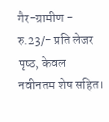गैर-ग्रामीण - रु.23/- प्रति लेजर पृष्‍ठ, केवल नवीनतम शेष सहित।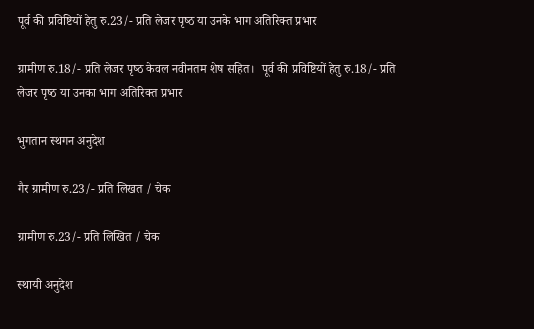पूर्व की प्रविष्टियों हेतु रु.23/- प्रति लेजर पृष्‍ठ या उनके भाग अतिरिक्त प्रभार

ग्रामीण रु.18/- प्रति लेजर पृष्‍ठ केवल नवीनतम शेष सहित।  पूर्व की प्रविष्टियों हेतु रु.18/- प्रति लेजर पृष्‍ठ या उनका भाग अतिरिक्‍त प्रभार

भुगतान स्‍थगन अनुदेश

गैर ग्रामीण रु.23/- प्रति लिखत / चेक

ग्रामीण रु.23/- प्रति लिखित / चेक

स्‍थायी अनुदेश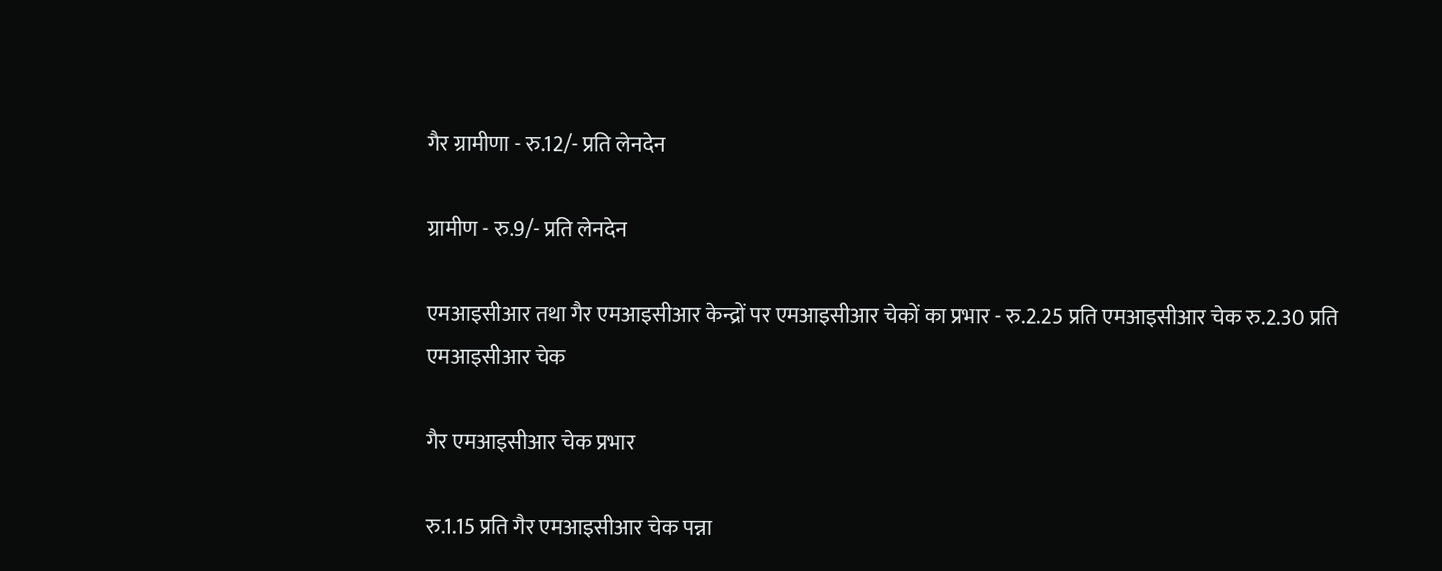गैर ग्रामीणा - रु.12/- प्रति लेनदेन

ग्रामीण - रु.9/- प्रति लेनदेन

एमआइसीआर तथा गैर एमआइसीआर केन्द्रों पर एमआइसीआर चेकों का प्रभार - रु.2.25 प्रति एमआइसीआर चेक रु.2.30 प्रति एमआइसीआर चेक

गैर एमआइसीआर चेक प्रभार

रु.1.15 प्रति गैर एमआइसीआर चेक पन्ना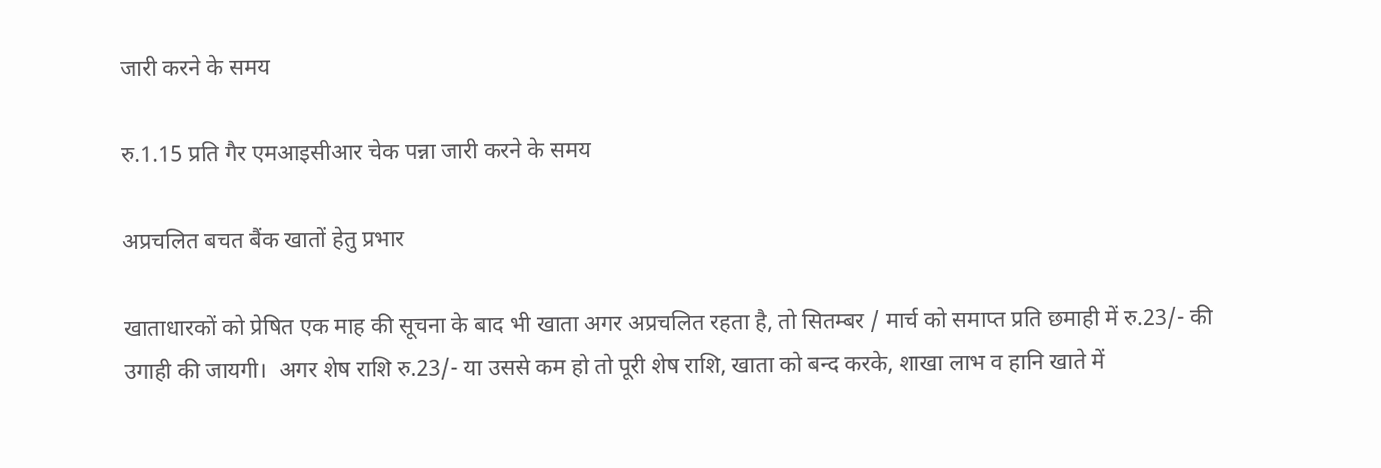जारी करने के समय

रु.1.15 प्रति गैर एमआइसीआर चेक पन्ना जारी करने के समय

अप्रचलित बचत बैंक खातों हेतु प्रभार

खाताधारकों को प्रेषित एक माह की सूचना के बाद भी खाता अगर अप्रचलित रहता है, तो सितम्‍बर / मार्च को समाप्‍त प्रति छमाही में रु.23/- की उगाही की जायगी।  अगर शेष राशि रु.23/- या उससे कम हो तो पूरी शेष राशि, खाता को बन्द करके, शाखा लाभ व हानि खाते में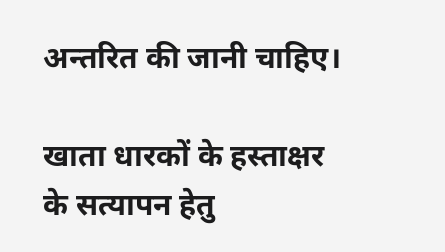अन्तरित की जानी चाहिए।

खाता धारकों के हस्‍ताक्षर के सत्‍यापन हेतु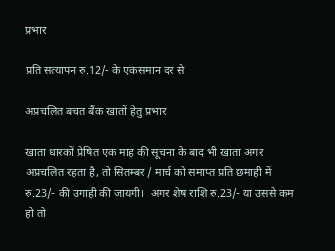प्रभार

प्रति सत्‍यापन रु.12/- के एकसमान दर से

अप्रचलित बचत बैंक खातों हेतु प्रभार

खाता धारकों प्रेषित एक माह की सूचना के बाद भी खाता अगर अप्रचलित रहता है, तो सितम्‍बर / मार्च को समाप्‍त प्रति छमाही में रु.23/- की उगाही की जायगी।  अगर शेष राशि रु.23/- या उससे कम हो तो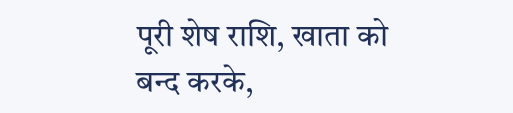पूरी शेष राशि, खाता को बन्द करके,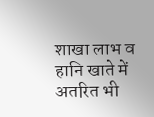शाखा लाभ व हानि खाते में अतरित भी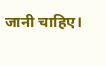जानी चाहिए।